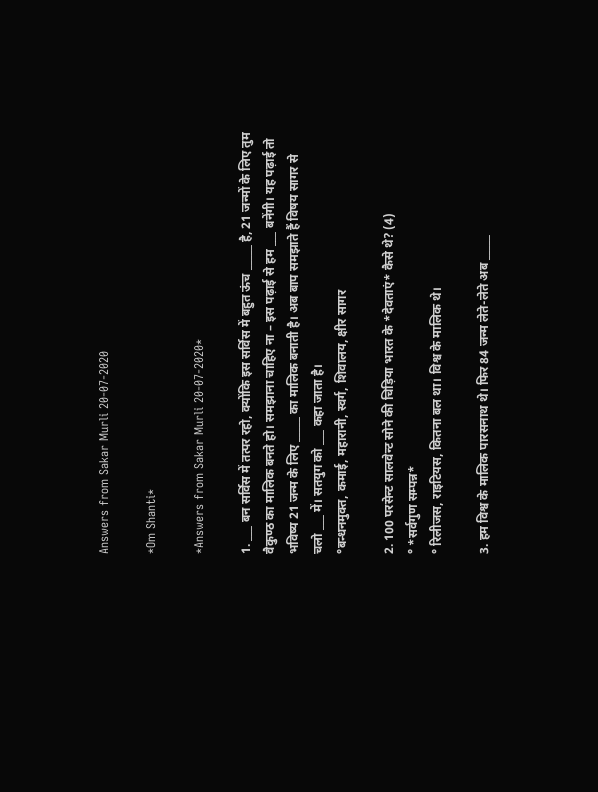Answers from Sakar Murli 20-07-2020

*Om Shanti*

*Answers from Sakar Murli 20-07-2020*

1. ___ बन सर्विस में तत्पर रहो, क्योंकि इस सर्विस में बहुत ऊंच _____ है, 21 जन्मों के लिए तुम वैकुण्ठ का मालिक बनते हो। समझाना चाहिए ना – इस पढ़ाई से हम ___ बनेंगी। यह पढ़ाई तो भविष्य 21 जन्म के लिए _____ का मालिक बनाती है। अब बाप समझाते हैं विषय सागर से चलो ___ में। सतयुग को ___ कहा जाता है।
°बन्धनमुक्त, कमाई, महारानी, स्वर्ग, शिवालय, क्षीर सागर

2. 100 परसेन्ट सालवेन्ट सोने की चिड़िया भारत के *देवताएं* कैसे थे? (4)
° *सर्वगुण सम्पन्न*
° रिलीजस, राइटियस, कितना बल था। विश्व के मालिक थे।

3. हम विश्व के मालिक पारसनाथ थे। फिर 84 जन्म लेते-लेते अब _____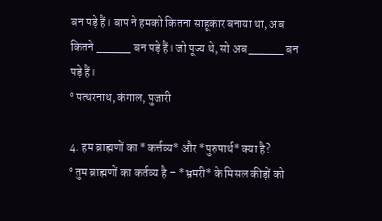बन पड़े हैं। बाप ने हमको कितना साहूकार बनाया था, अब कितने _____ बन पड़े हैं। जो पूज्य थे, सो अब _____ बन पड़े हैं।
° पत्थरनाथ, कंगाल, पुजारी

4. हम ब्राह्मणों का *कर्त्तव्य* और *पुरुषार्थ* क्या है?
° तुम ब्राह्मणों का कर्तव्य है – *भ्रमरी* के मिसल कीड़ों को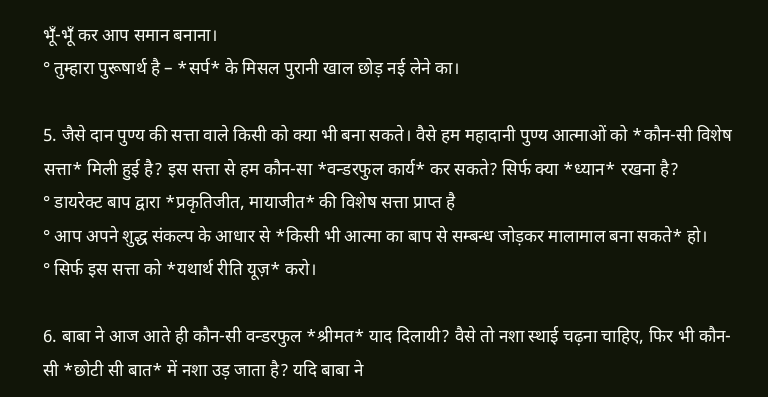भूँ-भूँ कर आप समान बनाना।
° तुम्हारा पुरूषार्थ है – *सर्प* के मिसल पुरानी खाल छोड़ नई लेने का।

5. जैसे दान पुण्य की सत्ता वाले किसी को क्या भी बना सकते। वैसे हम महादानी पुण्य आत्माओं को *कौन-सी विशेष सत्ता* मिली हुई है? इस सत्ता से हम कौन-सा *वन्डरफुल कार्य* कर सकते? सिर्फ क्या *ध्यान* रखना है?
° डायरेक्ट बाप द्वारा *प्रकृतिजीत, मायाजीत* की विशेष सत्ता प्राप्त है
° आप अपने शुद्ध संकल्प के आधार से *किसी भी आत्मा का बाप से सम्बन्ध जोड़कर मालामाल बना सकते* हो।
° सिर्फ इस सत्ता को *यथार्थ रीति यूज़* करो।

6. बाबा ने आज आते ही कौन-सी वन्डरफुल *श्रीमत* याद दिलायी? वैसे तो नशा स्थाई चढ़ना चाहिए, फिर भी कौन-सी *छोटी सी बात* में नशा उड़ जाता है? यदि बाबा ने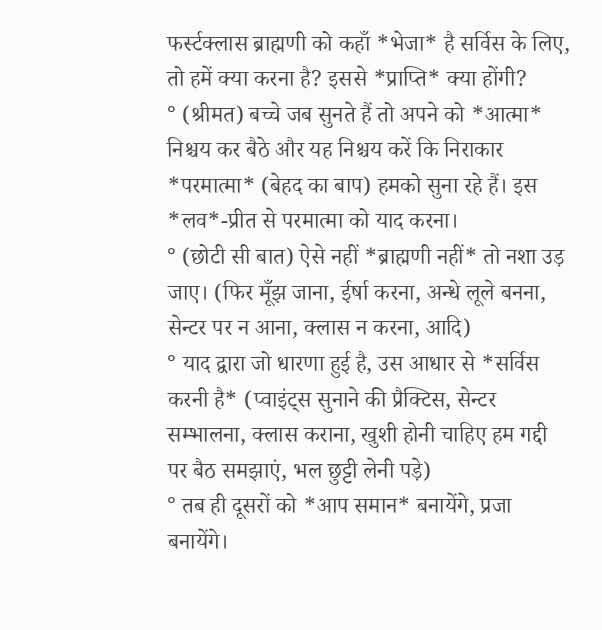फर्स्टक्लास ब्राह्मणी को कहाँ *भेजा* है सर्विस के लिए, तो हमें क्या करना है? इससे *प्राप्ति* क्या होंगी?
° (श्रीमत) बच्चे जब सुनते हैं तो अपने को *आत्मा* निश्चय कर बैठे और यह निश्चय करें कि निराकार *परमात्मा* (बेहद का बाप) हमको सुना रहे हैं। इस *लव*-प्रीत से परमात्मा को याद करना।
° (छोटी सी बात) ऐसे नहीं *ब्राह्मणी नहीं* तो नशा उड़ जाए। (फिर मूँझ जाना, ईर्षा करना, अन्धे लूले बनना, सेन्टर पर न आना, क्लास न करना, आदि)
° याद द्वारा जो धारणा हुई है, उस आधार से *सर्विस करनी है* (प्वाइंट्स सुनाने की प्रैक्टिस, सेन्टर सम्भालना, क्लास कराना, खुशी होनी चाहिए हम गद्दी पर बैठ समझाएं, भल छुट्टी लेनी पड़े)
° तब ही दूसरों को *आप समान* बनायेंगे, प्रजा बनायेंगे।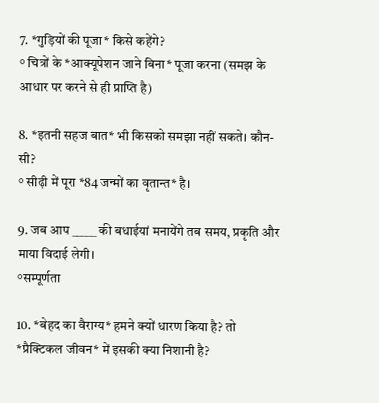7. *गुड़ियों की पूजा* किसे कहेंगे?
° चित्रों के *आक्यूपेशन जाने बिना* पूजा करना (समझ के आधार पर करने से ही प्राप्ति है)

8. *इतनी सहज बात* भी किसको समझा नहीं सकते। कौन-सी?
° सीढ़ी में पूरा *84 जन्मों का वृतान्त* है।

9. जब आप _____ की बधाईयां मनायेंगे तब समय, प्रकृति और माया विदाई लेगी।
°सम्पूर्णता

10. *बेहद का वैराग्य* हमने क्यों धारण किया है? तो *प्रैक्टिकल जीवन* में इसकी क्या निशानी है?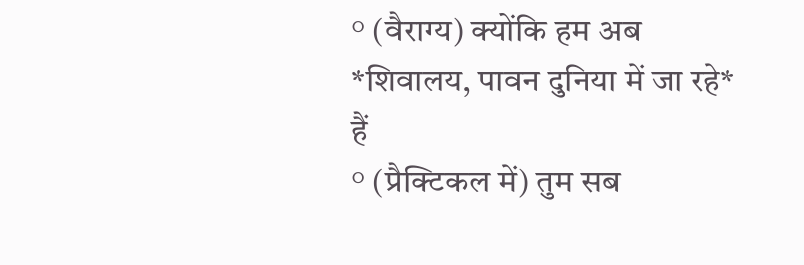° (वैराग्य) क्योंकि हम अब *शिवालय, पावन दुनिया में जा रहे* हैं
° (प्रैक्टिकल में) तुम सब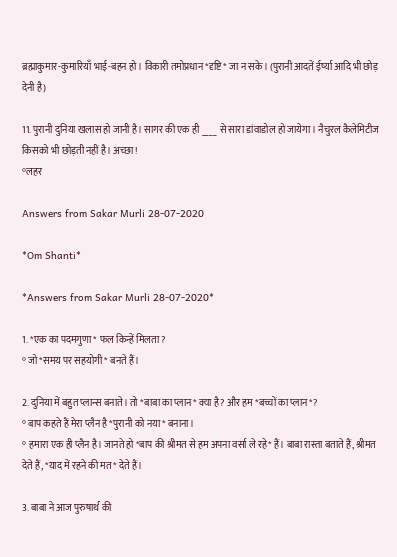ब्रह्माकुमार-कुमारियाँ भाई-बहन हो। विकारी तमोप्रधान *दृष्टि* जा न सके। (पुरानी आदतें ईर्ष्या आदि भी छोड़ देनी है)

11. पुरानी दुनिया खलास हो जानी है। सागर की एक ही ____ से सारा डांवाडोल हो जायेगा। नैचुरल कैलेमिटीज किसको भी छोड़ती नहीं है। अच्छा!
°लहर

Answers from Sakar Murli 28-07-2020

*Om Shanti*

*Answers from Sakar Murli 28-07-2020*

1. *एक का पदमगुणा* फल किन्हें मिलता?
° जो *समय पर सहयोगी* बनते हैं।

2. दुनिया में बहुत प्लान्स बनाते। तो *बाबा का प्लान* क्या है? और हम *बच्चों का प्लान*?
° बाप कहते हैं मेरा प्लैन है *पुरानी को नया* बनाना।
° हमारा एक ही प्लैन है। जानते हो *बाप की श्रीमत से हम अपना वर्सा ले रहे* हैं। बाबा रास्ता बताते हैं, श्रीमत देते हैं, *याद में रहने की मत* देते हैं।

3. बाबा ने आज पुरुषार्थ की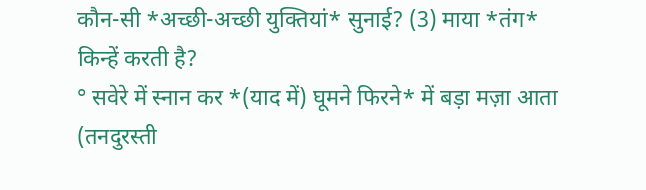कौन-सी *अच्छी-अच्छी युक्तियां* सुनाई? (3) माया *तंग* किन्हें करती है?
° सवेरे में स्नान कर *(याद में) घूमने फिरने* में बड़ा मज़ा आता (तनदुरस्ती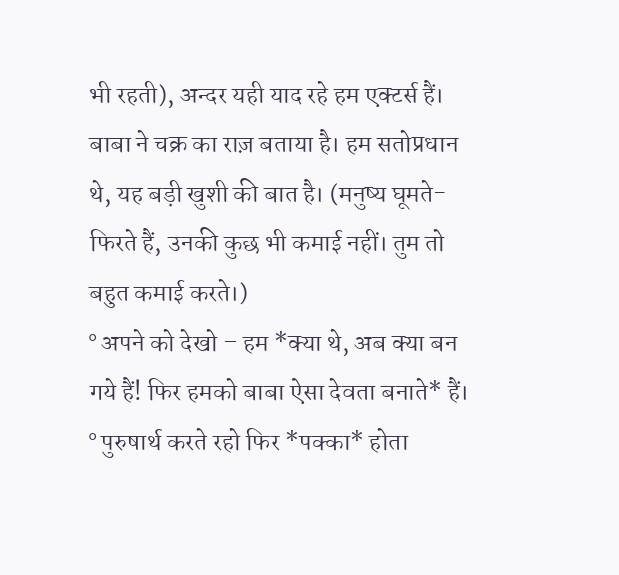भी रहती), अन्दर यही याद रहे हम एक्टर्स हैं। बाबा ने चक्र का राज़ बताया है। हम सतोप्रधान थे, यह बड़ी खुशी की बात है। (मनुष्य घूमते-फिरते हैं, उनकी कुछ भी कमाई नहीं। तुम तो बहुत कमाई करते।)
° अपने को देखो – हम *क्या थे, अब क्या बन गये हैं! फिर हमको बाबा ऐसा देवता बनाते* हैं।
° पुरुषार्थ करते रहो फिर *पक्का* होता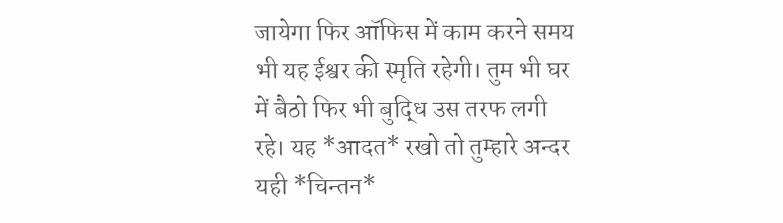जायेगा फिर ऑफिस में काम करने समय भी यह ईश्वर की स्मृति रहेगी। तुम भी घर में बैठो फिर भी बुद्धि उस तरफ लगी रहे। यह *आदत* रखो तो तुम्हारे अन्दर यही *चिन्तन*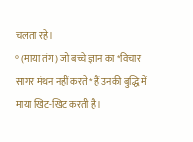चलता रहे।
° (माया तंग) जो बच्चे ज्ञान का *विचार सागर मंथन नहीं करते* हैं उनकी बुद्धि में माया खिट-खिट करती है।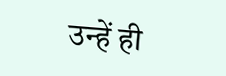उन्हें ही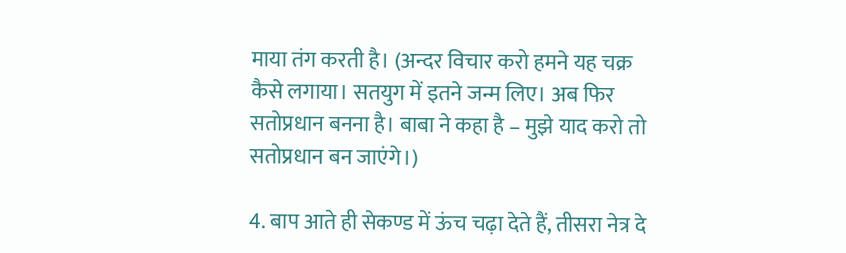माया तंग करती है। (अन्दर विचार करो हमने यह चक्र कैसे लगाया। सतयुग में इतने जन्म लिए। अब फिर सतोप्रधान बनना है। बाबा ने कहा है – मुझे याद करो तो सतोप्रधान बन जाएंगे।)

4. बाप आते ही सेकण्ड में ऊंच चढ़ा देते हैं, तीसरा नेत्र दे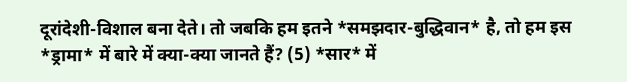दूरांदेशी-विशाल बना देते। तो जबकि हम इतने *समझदार-बुद्धिवान* है, तो हम इस *ड्रामा* में बारे में क्या-क्या जानते हैं? (5) *सार* में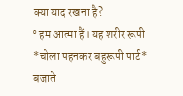क्या याद रखना है?
° हम आत्मा हैं। यह शरीर रूपी *चोला पहनकर बहुरूपी पार्ट* बजाते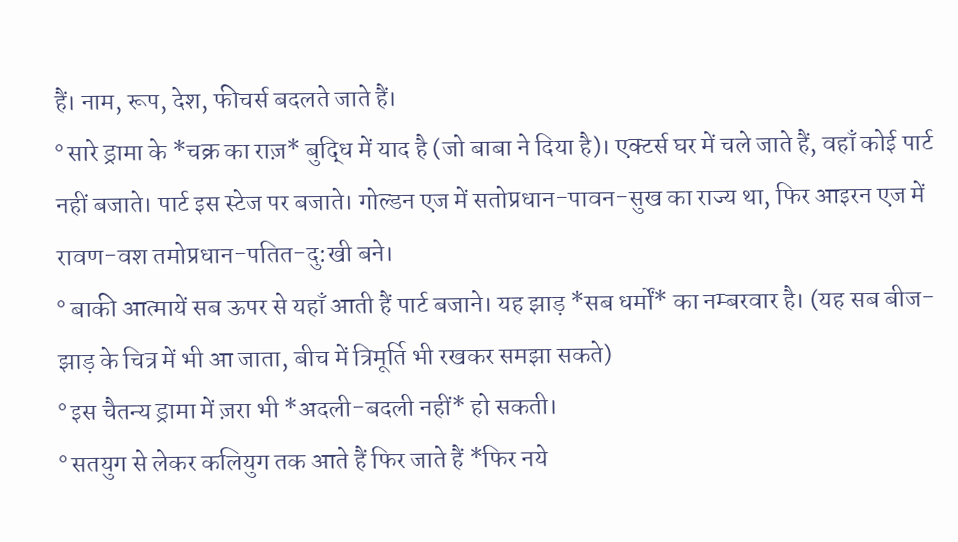हैं। नाम, रूप, देश, फीचर्स बदलते जाते हैं।
° सारे ड्रामा के *चक्र का राज़* बुद्धि में याद है (जो बाबा ने दिया है)। एक्टर्स घर में चले जाते हैं, वहाँ कोई पार्ट नहीं बजाते। पार्ट इस स्टेज पर बजाते। गोल्डन एज में सतोप्रधान-पावन-सुख का राज्य था, फिर आइरन एज में रावण-वश तमोप्रधान-पतित-दु:खी बने।
° बाकी आत्मायें सब ऊपर से यहाँ आती हैं पार्ट बजाने। यह झाड़ *सब धर्मों* का नम्बरवार है। (यह सब बीज-झाड़ के चित्र में भी आ जाता, बीच में त्रिमूर्ति भी रखकर समझा सकते)
° इस चैतन्य ड्रामा में ज़रा भी *अदली-बदली नहीं* हो सकती।
° सतयुग से लेकर कलियुग तक आते हैं फिर जाते हैं *फिर नये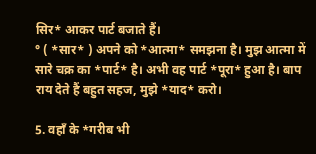सिर* आकर पार्ट बजाते हैं।
° ( *सार* ) अपने को *आत्मा* समझना है। मुझ आत्मा में सारे चक्र का *पार्ट* है। अभी वह पार्ट *पूरा* हुआ है। बाप राय देते हैं बहुत सहज, मुझे *याद* करो।

5. वहाँ के *गरीब भी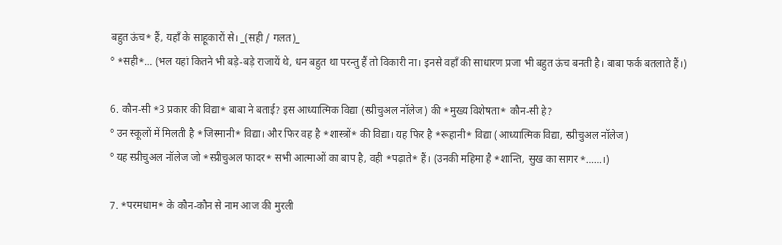बहुत ऊंच* हैं, यहाँ के साहूकारों से। _(सही / गलत)_
° *सही*… (भल यहां कितने भी बड़े-बड़े राजायें थे, धन बहुत था परन्तु हैं तो विकारी ना। इनसे वहाँ की साधारण प्रजा भी बहुत ऊंच बनती है। बाबा फर्क बतलाते हैं।)

6. कौन-सी *3 प्रकार की विद्या* बाबा ने बताई? इस आध्यात्मिक विद्या (स्प्रीचुअल नॉलेज) की *मुख्य विशेषता* कौन-सी हे?
° उन स्कूलों में मिलती है *जिस्मानी* विद्या। और फिर वह है *शास्त्रों* की विद्या। यह फिर है *रूहानी* विद्या (आध्यात्मिक विद्या, स्प्रीचुअल नॉलेज)
° यह स्प्रीचुअल नॉलेज जो *स्प्रीचुअल फादर* सभी आत्माओं का बाप है, वही *पढ़ाते* हैं। (उनकी महिमा है *शान्ति, सुख का सागर*……।)

7. *परमधाम* के कौन-कौन से नाम आज की मुरली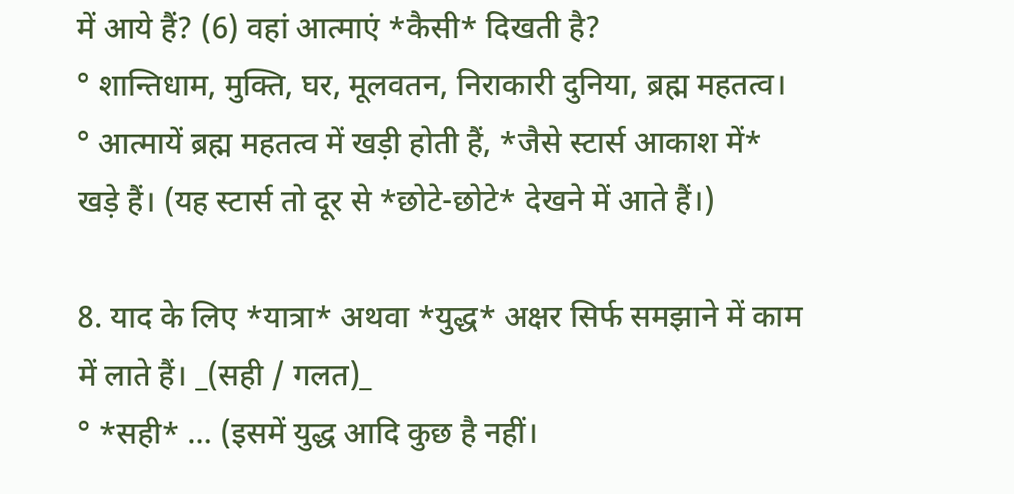में आये हैं? (6) वहां आत्माएं *कैसी* दिखती है?
° शान्तिधाम, मुक्ति, घर, मूलवतन, निराकारी दुनिया, ब्रह्म महतत्व।
° आत्मायें ब्रह्म महतत्व में खड़ी होती हैं, *जैसे स्टार्स आकाश में* खड़े हैं। (यह स्टार्स तो दूर से *छोटे-छोटे* देखने में आते हैं।)

8. याद के लिए *यात्रा* अथवा *युद्ध* अक्षर सिर्फ समझाने में काम में लाते हैं। _(सही / गलत)_
° *सही* … (इसमें युद्ध आदि कुछ है नहीं।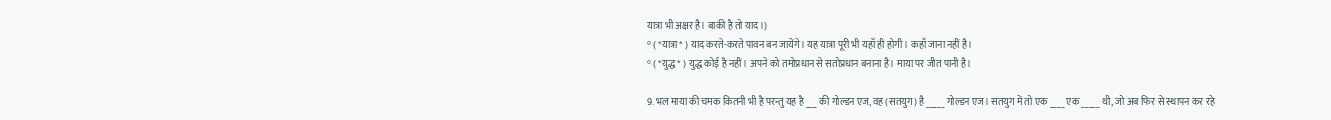यात्रा भी अक्षर है। बाकी है तो याद।)
° ( *यात्रा* ) याद करते-करते पावन बन जायेंगे। यह यात्रा पूरी भी यहाँ ही होगी। कहाँ जाना नहीं है।
° ( *युद्ध* ) युद्ध कोई है नहीं। अपने को तमोप्रधान से सतोप्रधान बनाना है। माया पर जीत पानी है।

9. भल माया की चमक कितनी भी है परन्तु यह है ___ की गोल्डन एज, वह (सतयुग) है _____ गोल्डन एज। सतयुग में तो एक ____ एक _____ थी, जो अब फिर से स्थापन कर रहे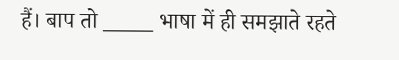हैं। बाप तो _____ भाषा में ही समझाते रहते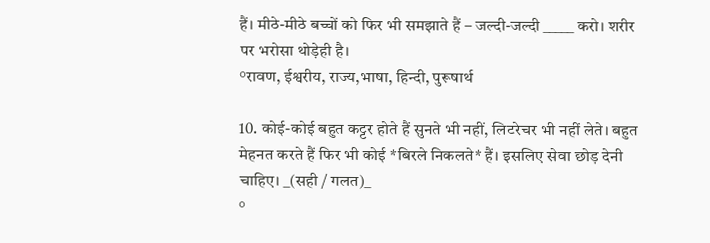हैं। मीठे-मीठे बच्चों को फिर भी समझाते हैं – जल्दी-जल्दी _____ करो। शरीर पर भरोसा थोड़ेही है।
°रावण, ईश्वरीय, राज्य,भाषा, हिन्दी, पुरूषार्थ

10. कोई-कोई बहुत कट्टर होते हैं सुनते भी नहीं, लिटरेचर भी नहीं लेते। बहुत मेहनत करते हैं फिर भी कोई *बिरले निकलते* हैं। इसलिए सेवा छोड़ देनी चाहिए। _(सही / गलत)_
°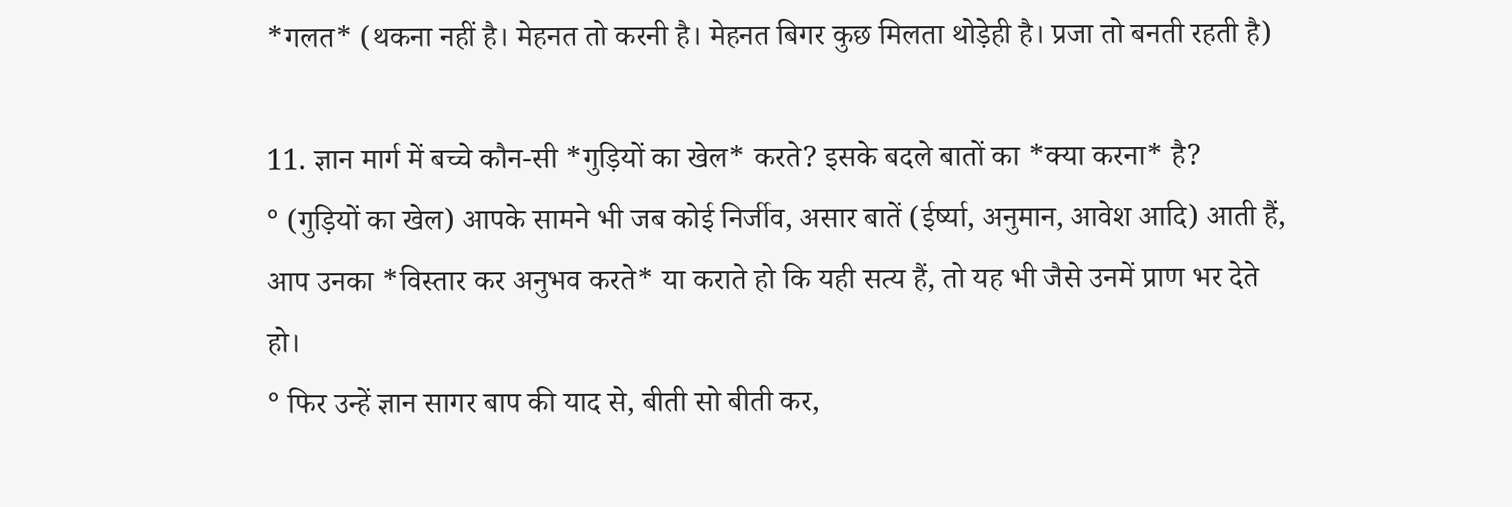*गलत* (थकना नहीं है। मेहनत तो करनी है। मेहनत बिगर कुछ मिलता थोड़ेही है। प्रजा तो बनती रहती है)

11. ज्ञान मार्ग में बच्चे कौन-सी *गुड़ियों का खेल* करते? इसके बदले बातों का *क्या करना* है?
° (गुड़ियों का खेल) आपके सामने भी जब कोई निर्जीव, असार बातें (ईर्ष्या, अनुमान, आवेश आदि) आती हैं, आप उनका *विस्तार कर अनुभव करते* या कराते हो कि यही सत्य हैं, तो यह भी जैसे उनमें प्राण भर देते हो।
° फिर उन्हें ज्ञान सागर बाप की याद से, बीती सो बीती कर,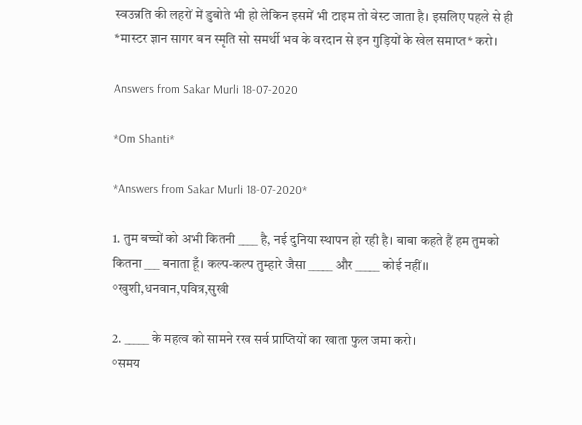स्वउन्नति की लहरों में डुबोते भी हो लेकिन इसमें भी टाइम तो वेस्ट जाता है। इसलिए पहले से ही *मास्टर ज्ञान सागर बन स्मृति सो समर्थी भव के वरदान से इन गुड़ियों के खेल समाप्त* करो।

Answers from Sakar Murli 18-07-2020

*Om Shanti*

*Answers from Sakar Murli 18-07-2020*

1. तुम बच्चों को अभी कितनी ____ है, नई दुनिया स्थापन हो रही है। बाबा कहते हैं हम तुमको कितना ___ बनाता हूँ। कल्प-कल्प तुम्हारे जैसा _____ और _____ कोई नहीं।।
°खुशी,धनवान,पवित्र,सुखी

2. _____ के महत्व को सामने रख सर्व प्राप्तियों का खाता फुल जमा करो।
°समय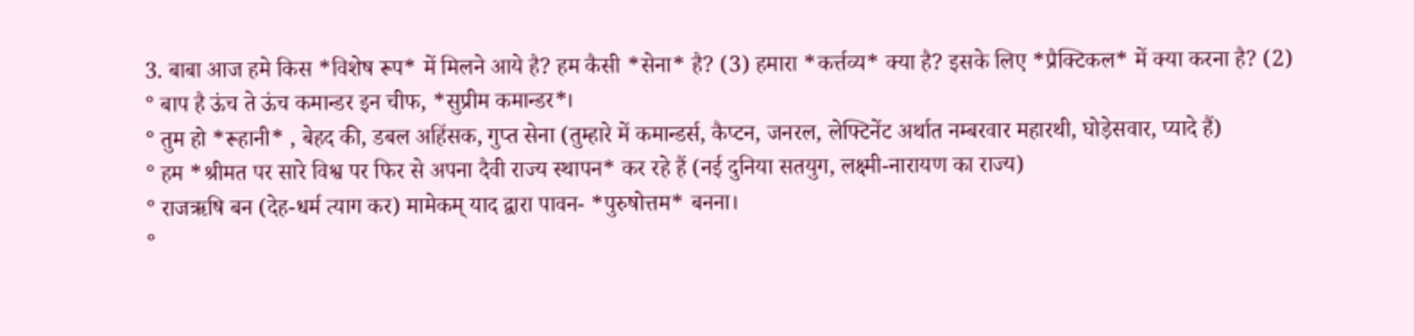3. बाबा आज हमे किस *विशेष रूप* में मिलने आये है? हम कैसी *सेना* है? (3) हमारा *कर्त्तव्य* क्या है? इसके लिए *प्रैक्टिकल* में क्या करना है? (2)
° बाप है ऊंच ते ऊंच कमान्डर इन चीफ, *सुप्रीम कमान्डर*।
° तुम हो *रूहानी* , बेहद की, डबल अहिंसक, गुप्त सेना (तुम्हारे में कमान्डर्स, कैप्टन, जनरल, लेफ्टिनेंट अर्थात नम्बरवार महारथी, घोड़ेसवार, प्यादे हैं)
° हम *श्रीमत पर सारे विश्व पर फिर से अपना दैवी राज्य स्थापन* कर रहे हैं (नई दुनिया सतयुग, लक्ष्मी-नारायण का राज्य)
° राजऋषि बन (देह-धर्म त्याग कर) मामेकम् याद द्वारा पावन- *पुरुषोत्तम* बनना।
°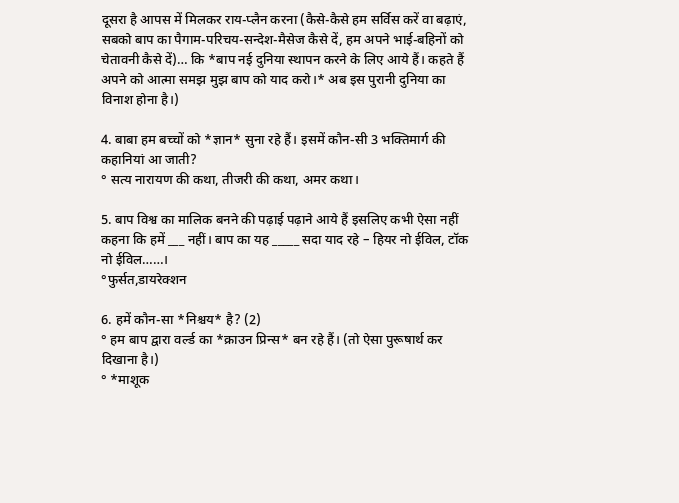दूसरा है आपस में मिलकर राय-प्लैन करना (कैसे-कैसे हम सर्विस करें वा बढ़ाएं, सबको बाप का पैगाम-परिचय-सन्देश-मैसेज कैसे दें, हम अपने भाई-बहिनों को चेतावनी कैसे दें)… कि *बाप नई दुनिया स्थापन करने के लिए आये हैं। कहते हैं अपने को आत्मा समझ मुझ बाप को याद करो।* अब इस पुरानी दुनिया का विनाश होना है।)

4. बाबा हम बच्चों को *ज्ञान* सुना रहे हैं। इसमें कौन-सी 3 भक्तिमार्ग की कहानियां आ जाती?
° सत्य नारायण की कथा, तीजरी की कथा, अमर कथा।

5. बाप विश्व का मालिक बनने की पढ़ाई पढ़ाने आये हैं इसलिए कभी ऐसा नहीं कहना कि हमें ___ नहीं। बाप का यह _____ सदा याद रहे – हियर नो ईविल, टॉक नो ईविल……।
°फुर्सत,डायरेक्शन

6. हमें कौन-सा *निश्चय* है? (2)
° हम बाप द्वारा वर्ल्ड का *क्राउन प्रिन्स* बन रहे हैं। (तो ऐसा पुरूषार्थ कर दिखाना है।)
° *माशूक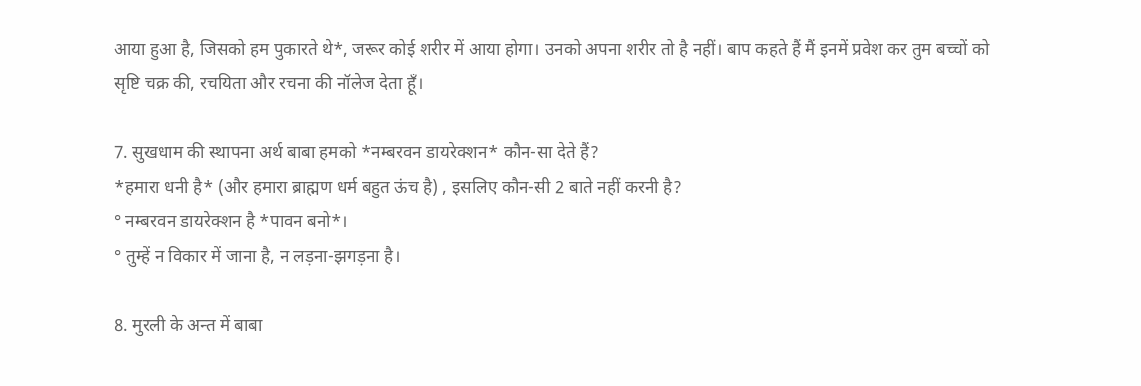आया हुआ है, जिसको हम पुकारते थे*, जरूर कोई शरीर में आया होगा। उनको अपना शरीर तो है नहीं। बाप कहते हैं मैं इनमें प्रवेश कर तुम बच्चों को सृष्टि चक्र की, रचयिता और रचना की नॉलेज देता हूँ।

7. सुखधाम की स्थापना अर्थ बाबा हमको *नम्बरवन डायरेक्शन* कौन-सा देते हैं?
*हमारा धनी है* (और हमारा ब्राह्मण धर्म बहुत ऊंच है) , इसलिए कौन-सी 2 बाते नहीं करनी है?
° नम्बरवन डायरेक्शन है *पावन बनो*।
° तुम्हें न विकार में जाना है, न लड़ना-झगड़ना है।

8. मुरली के अन्त में बाबा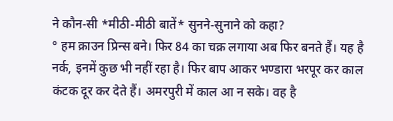ने कौन-सी *मीठी-मीठी बातें* सुनने-सुनाने को कहा?
° हम क्राउन प्रिन्स बने। फिर 84 का चक्र लगाया अब फिर बनते हैं। यह है नर्क, इनमें कुछ भी नहीं रहा है। फिर बाप आकर भण्डारा भरपूर कर काल कंटक दूर कर देते हैं। अमरपुरी में काल आ न सके। वह है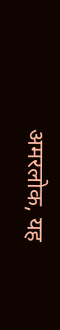अमरलोक, यह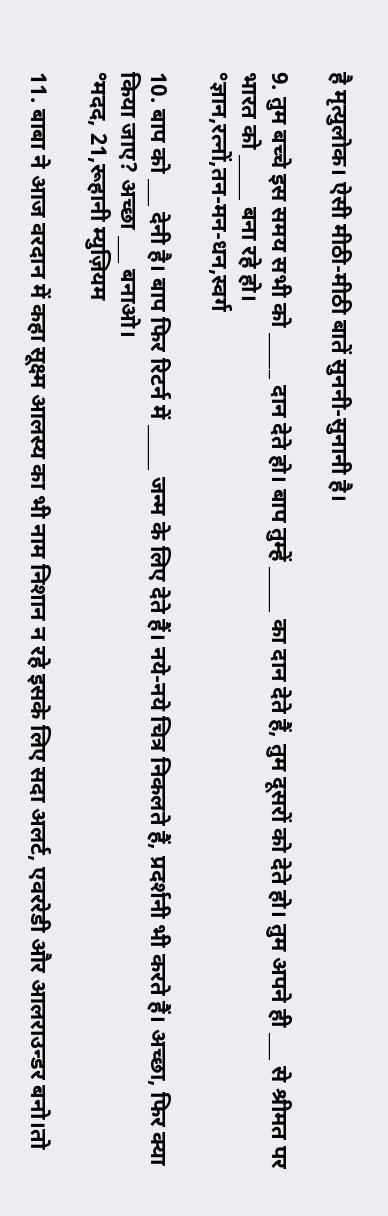है मृत्युलोक। ऐसी मीठी-मीठी बातें सुननी-सुनानी है।

9. तुम बच्चे इस समय सभी को _____ दान देते हो। बाप तुम्हें _____ का दान देते हैं, तुम दूसरों को देते हो। तुम अपने ही ___ से श्रीमत पर भारत को _____ बना रहे हो।
°ज्ञान,रत्नों,तन-मन-धन,स्वर्ग

10. बाप को ___ देनी है। बाप फिर रिटर्न में _____ जन्म के लिए देते हैं। नये-नये चित्र निकलते हैं, प्रदर्शनी भी करते हैं। अच्छा, फिर क्या किया जाए? अच्छा ___ बनाओ।
°मदद, 21,रूहानी म्युज़ियम

11. बाबा ने आज वरदान में कहा सूक्ष्म आलस्य का भी नाम निशान न रहे इसके लिए सदा अलर्ट, एवररेडी और आलराउन्डर बनो।तो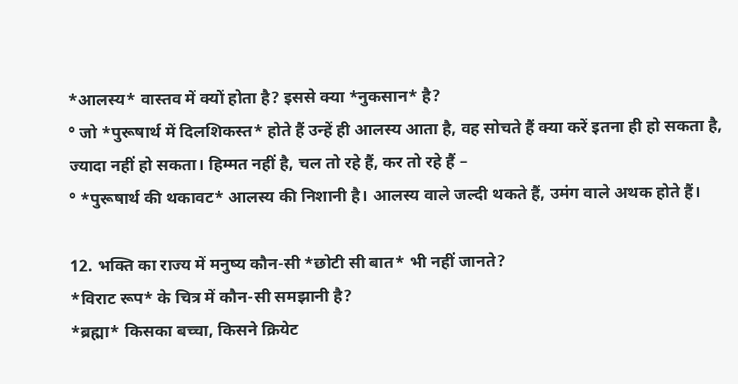*आलस्य* वास्तव में क्यों होता है? इससे क्या *नुकसान* है?
° जो *पुरूषार्थ में दिलशिकस्त* होते हैं उन्हें ही आलस्य आता है, वह सोचते हैं क्या करें इतना ही हो सकता है, ज्यादा नहीं हो सकता। हिम्मत नहीं है, चल तो रहे हैं, कर तो रहे हैं –
° *पुरूषार्थ की थकावट* आलस्य की निशानी है। आलस्य वाले जल्दी थकते हैं, उमंग वाले अथक होते हैं।

12. भक्ति का राज्य में मनुष्य कौन-सी *छोटी सी बात* भी नहीं जानते?
*विराट रूप* के चित्र में कौन-सी समझानी है?
*ब्रह्मा* किसका बच्चा, किसने क्रियेट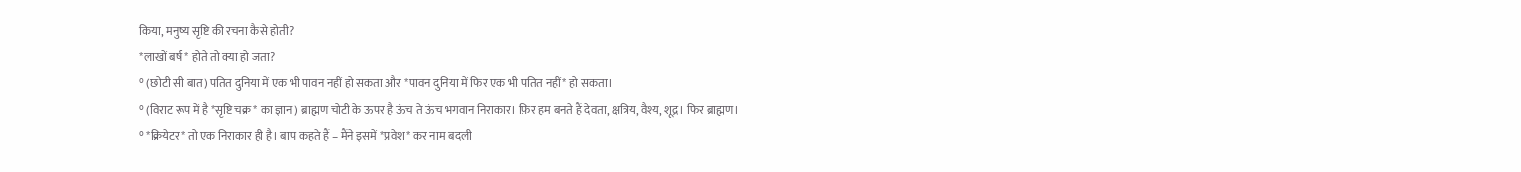किया, मनुष्य सृष्टि की रचना कैसे होती?
*लाखों बर्ष* होते तो क्या हो जता?
° (छोटी सी बात) पतित दुनिया में एक भी पावन नहीं हो सकता और *पावन दुनिया में फिर एक भी पतित नहीं* हो सकता।
° (विराट रूप में है *सृष्टि चक्र* का ज्ञान) ब्राह्मण चोटी के ऊपर है ऊंच ते ऊंच भगवान निराकार। फ़िर हम बनते हैं देवता, क्षत्रिय, वैश्य, शूद्र। फिर ब्राह्मण।
° *क्रियेटर* तो एक निराकार ही है। बाप कहते हैं – मैंने इसमें *प्रवेश* कर नाम बदली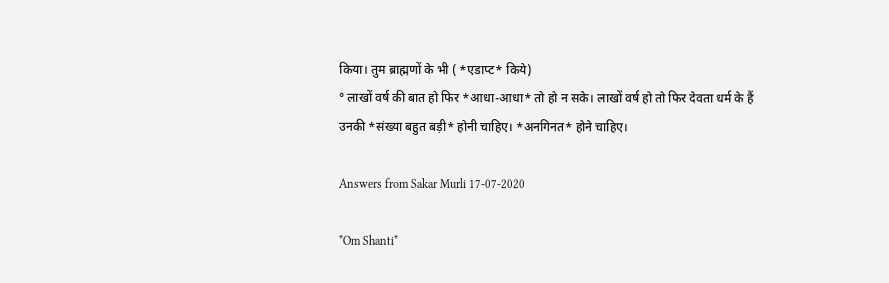किया। तुम ब्राह्मणों के भी ( *एडाप्ट* किये)
° लाखों वर्ष की बात हो फिर *आधा-आधा* तो हो न सके। लाखों वर्ष हो तो फिर देवता धर्म के हैं उनकी *संख्या बहुत बड़ी* होनी चाहिए। *अनगिनत* होने चाहिए।

Answers from Sakar Murli 17-07-2020

*Om Shanti*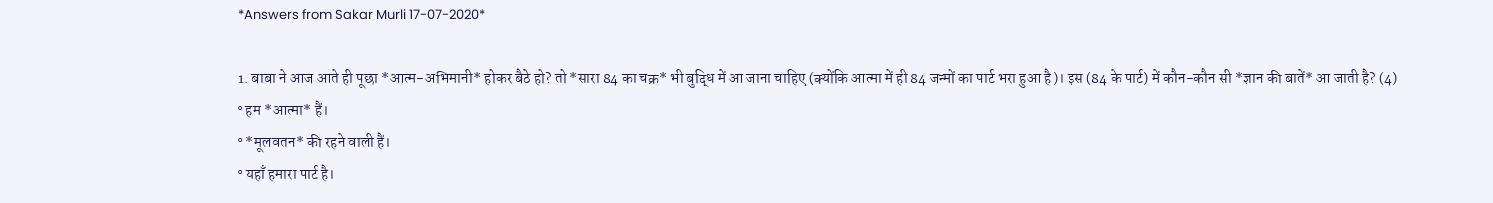*Answers from Sakar Murli 17-07-2020*

1. बाबा ने आज आते ही पूछा *आत्म-अभिमानी* होकर बैठे हो? तो *सारा 84 का चक्र* भी बुद्धि में आ जाना चाहिए (क्योंकि आत्मा में ही 84 जन्मों का पार्ट भरा हुआ है)। इस (84 के पार्ट) में कौन-कौन सी *ज्ञान की बातें* आ जाती है? (4)
° हम *आत्मा* हैं।
° *मूलवतन* की रहने वाली हैं।
° यहाँ हमारा पार्ट है।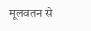मूलवतन से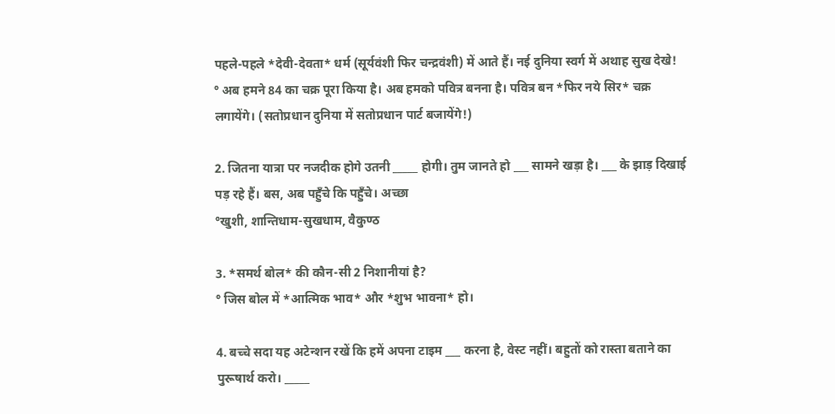पहले-पहले *देवी-देवता* धर्म (सूर्यवंशी फिर चन्द्रवंशी) में आते हैं। नई दुनिया स्वर्ग में अथाह सुख देखे!
° अब हमने 84 का चक्र पूरा किया है। अब हमको पवित्र बनना है। पवित्र बन *फिर नये सिर* चक्र लगायेंगे। (सतोप्रधान दुनिया में सतोप्रधान पार्ट बजायेंगे!)

2. जितना यात्रा पर नजदीक होगे उतनी _____ होगी। तुम जानते हो ___ सामने खड़ा है। ___ के झाड़ दिखाई पड़ रहे हैं। बस, अब पहुँचे कि पहुँचे। अच्छा
°खुशी, शान्तिधाम-सुखधाम, वैकुण्ठ

3. *समर्थ बोल* की कौन-सी 2 निशानीयां है?
° जिस बोल में *आत्मिक भाव* और *शुभ भावना* हो।

4. बच्चे सदा यह अटेन्शन रखें कि हमें अपना टाइम ___ करना है, वेस्ट नहीं। बहुतों को रास्ता बताने का पुरूषार्थ करो। _____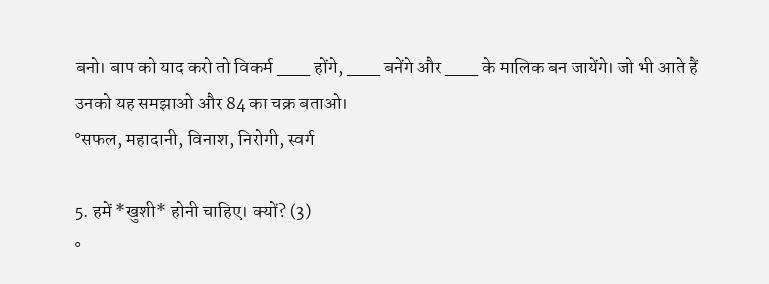बनो। बाप को याद करो तो विकर्म ___ होंगे, ___ बनेंगे और ___ के मालिक बन जायेंगे। जो भी आते हैं उनको यह समझाओ और 84 का चक्र बताओ।
°सफल, महादानी, विनाश, निरोगी, स्वर्ग

5. हमें *खुशी* होनी चाहिए। क्यों? (3)
°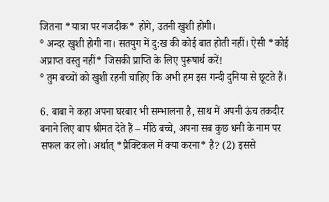जितना *यात्रा पर नजदीक* होगे, उतनी खुशी होगी।
° अन्दर खुशी होगी ना। सतयुग में दु:ख की कोई बात होती नहीं। ऐसी *कोई अप्राप्त वस्तु नहीं* जिसकी प्राप्ति के लिए पुरूषार्थ करें!
° तुम बच्चों को खुशी रहनी चाहिए कि अभी हम इस गन्दी दुनिया से छूटते हैं।

6. बाबा ने कहा अपना घरबार भी सम्भालना है, साथ में अपनी ऊंच तकदीर बनाने लिए बाप श्रीमत देते हैं – मीठे बच्चे, अपना सब कुछ धनी के नाम पर सफल कर लो। अर्थात्‌ *प्रैक्टिकल में क्या करना* है? (2) इससे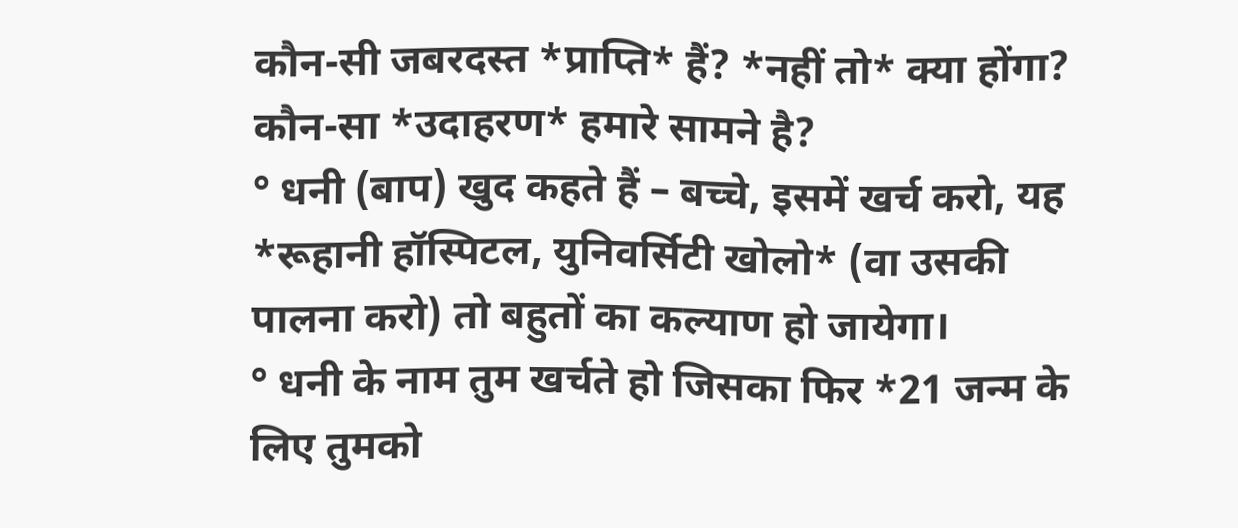कौन-सी जबरदस्त *प्राप्ति* हैं? *नहीं तो* क्या होंगा? कौन-सा *उदाहरण* हमारे सामने है?
° धनी (बाप) खुद कहते हैं – बच्चे, इसमें खर्च करो, यह *रूहानी हॉस्पिटल, युनिवर्सिटी खोलो* (वा उसकी पालना करो) तो बहुतों का कल्याण हो जायेगा।
° धनी के नाम तुम खर्चते हो जिसका फिर *21 जन्म के लिए तुमको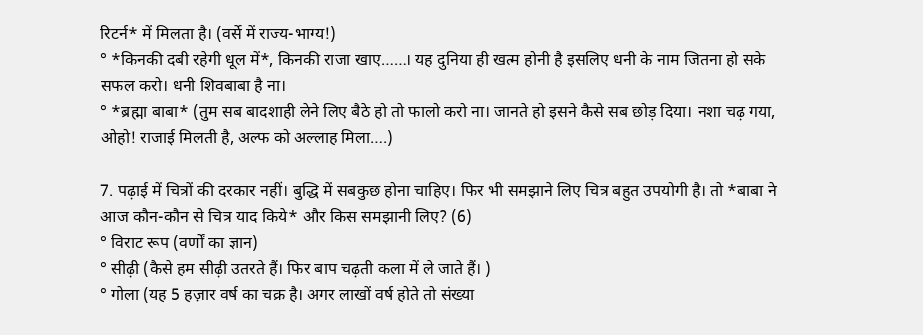रिटर्न* में मिलता है। (वर्से में राज्य-भाग्य!)
° *किनकी दबी रहेगी धूल में*, किनकी राजा खाए……। यह दुनिया ही खत्म होनी है इसलिए धनी के नाम जितना हो सके सफल करो। धनी शिवबाबा है ना।
° *ब्रह्मा बाबा* (तुम सब बादशाही लेने लिए बैठे हो तो फालो करो ना। जानते हो इसने कैसे सब छोड़ दिया। नशा चढ़ गया, ओहो! राजाई मिलती है, अल्फ को अल्लाह मिला….)

7. पढ़ाई में चित्रों की दरकार नहीं। बुद्धि में सबकुछ होना चाहिए। फिर भी समझाने लिए चित्र बहुत उपयोगी है। तो *बाबा ने आज कौन-कौन से चित्र याद किये* और किस समझानी लिए? (6)
° विराट रूप (वर्णों का ज्ञान)
° सीढ़ी (कैसे हम सीढ़ी उतरते हैं। फिर बाप चढ़ती कला में ले जाते हैं। )
° गोला (यह 5 हज़ार वर्ष का चक्र है। अगर लाखों वर्ष होते तो संख्या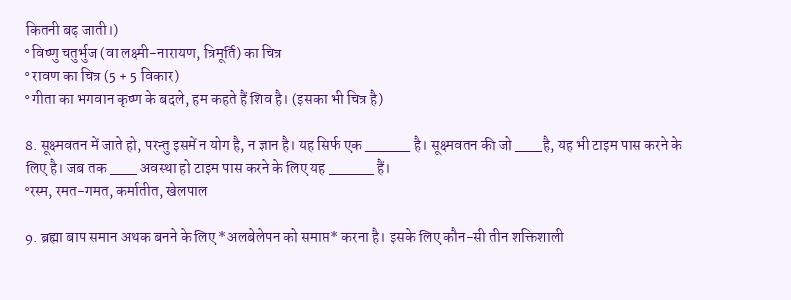कितनी बढ़ जाती।)
° विष्णु चतुर्भुज (वा लक्ष्मी-नारायण, त्रिमूर्ति) का चित्र
° रावण का चित्र (5 + 5 विकार)
° गीता का भगवान कृष्ण के बदले, हम कहते हैं शिव है। (इसका भी चित्र है)

8. सूक्ष्मवतन में जाते हो, परन्तु इसमें न योग है, न ज्ञान है। यह सिर्फ एक _____ है। सूक्ष्मवतन की जो ___है, यह भी टाइम पास करने के लिए है। जब तक ___ अवस्था हो टाइम पास करने के लिए यह _____ हैं।
°रस्म, रमत-गमत, कर्मातीत, खेलपाल

9. ब्रह्मा बाप समान अथक बनने के लिए *अलबेलेपन को समाप्त* करना है। इसके लिए कौन-सी तीन शक्तिशाली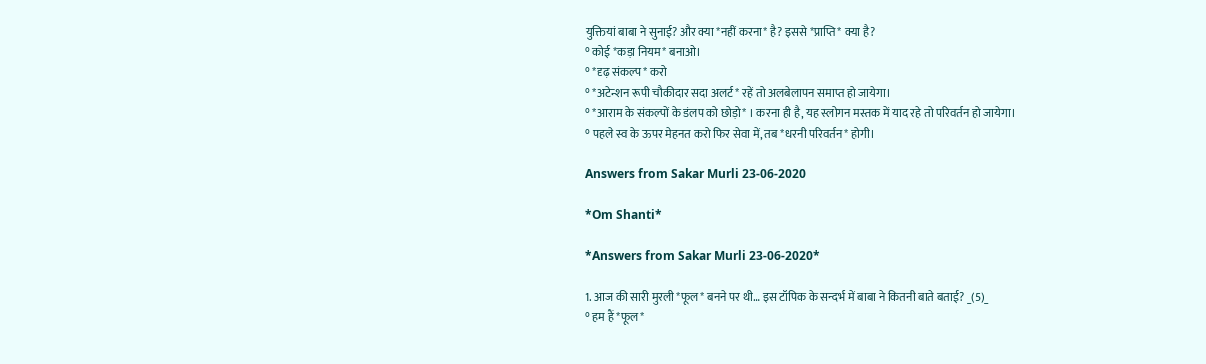युक्तियां बाबा ने सुनाई? और क्या *नहीं करना* है? इससे *प्राप्ति* क्या है?
° कोई *कड़ा नियम* बनाओ।
° *दृढ़ संकल्प* करो
° *अटेन्शन रूपी चौकीदार सदा अलर्ट* रहें तो अलबेलापन समाप्त हो जायेगा।
° *आराम के संकल्पों के डंलप को छोड़ो* । करना ही है, यह स्लोगन मस्तक में याद रहे तो परिवर्तन हो जायेगा।
° पहले स्व के ऊपर मेहनत करो फिर सेवा में, तब *धरनी परिवर्तन* होगी।

Answers from Sakar Murli 23-06-2020

*Om Shanti*

*Answers from Sakar Murli 23-06-2020*

1. आज की सारी मुरली *फूल* बनने पर थी… इस टॉपिक के सन्दर्भ में बाबा ने कितनी बाते बताई? _(5)_
° हम हैं *फूल*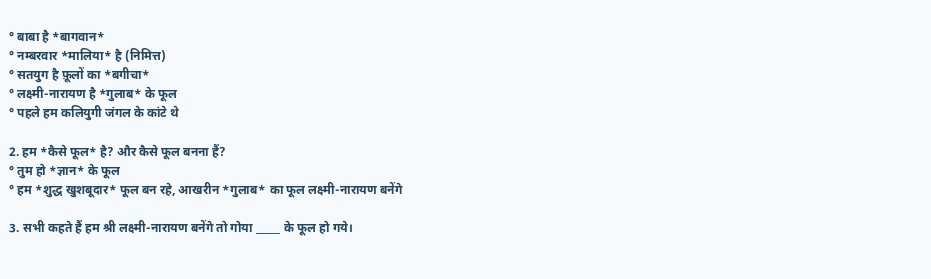° बाबा है *बागवान*
° नम्बरवार *मालिया* है (निमित्त)
° सतयुग है फ़ूलों का *बगीचा*
° लक्ष्मी-नारायण है *गुलाब* के फूल
° पहले हम कलियुगी जंगल के कांटे थे

2. हम *कैसे फूल* है? और कैसे फूल बनना हैं?
° तुम हो *ज्ञान* के फूल
° हम *शुद्ध खुशबूदार* फूल बन रहे, आखरीन *गुलाब* का फूल लक्ष्मी-नारायण बनेंगे

3. सभी कहते हैं हम श्री लक्ष्मी-नारायण बनेंगे तो गोया _____ के फूल हो गये।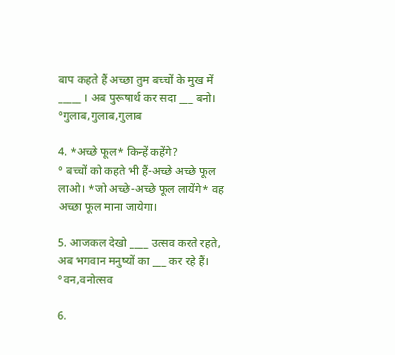बाप कहते हैं अच्छा तुम बच्चों के मुख में _____ । अब पुरूषार्थ कर सदा ___ बनो।
°गुलाब,गुलाब,गुलाब

4. *अच्छे फूल* किन्हें कहेंगे?
° बच्चों को कहते भी हैं-अच्छे अच्छे फूल लाओ। *जो अच्छे-अच्छे फूल लायेंगे* वह अच्छा फूल माना जायेगा।

5. आजकल देखो ____ उत्सव करते रहते, अब भगवान मनुष्यों का ___ कर रहे हैं।
°वन,वनोत्सव

6.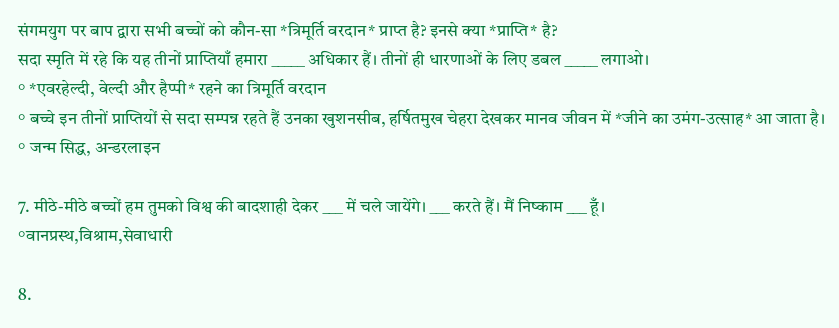संगमयुग पर बाप द्वारा सभी बच्चों को कौन-सा *त्रिमूर्ति वरदान* प्राप्त है? इनसे क्या *प्राप्ति* है?
सदा स्मृति में रहे कि यह तीनों प्राप्तियाँ हमारा _____ अधिकार हैं। तीनों ही धारणाओं के लिए डबल _____ लगाओ।
° *एवरहेल्दी, वेल्दी और हैप्पी* रहने का त्रिमूर्ति वरदान
° बच्चे इन तीनों प्राप्तियों से सदा सम्पन्न रहते हैं उनका खुशनसीब, हर्षितमुख चेहरा देखकर मानव जीवन में *जीने का उमंग-उत्साह* आ जाता है।
° जन्म सिद्ध, अन्डरलाइन

7. मीठे-मीठे बच्चों हम तुमको विश्व की बादशाही देकर ___ में चले जायेंगे। ___ करते हैं। मैं निष्काम ___ हूँ।
°वानप्रस्थ,विश्राम,सेवाधारी

8.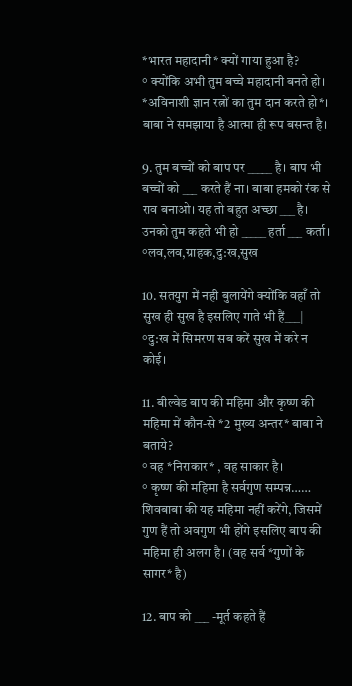*भारत महादानी* क्यों गाया हुआ है?
° क्योंकि अभी तुम बच्चे महादानी बनते हो। *अविनाशी ज्ञान रत्नों का तुम दान करते हो*। बाबा ने समझाया है आत्मा ही रूप बसन्त है।

9. तुम बच्चों को बाप पर _____ है। बाप भी बच्चों को ___ करते हैं ना। बाबा हमको रंक से राव बनाओ। यह तो बहुत अच्छा ___ है। उनको तुम कहते भी हो _____ हर्ता ___ कर्ता।
°लव,लव,ग्राहक,दु:ख,सुख

10. सतयुग में नही बुलायेंगे क्योंकि वहाँ तो सुख ही सुख है इसलिए गाते भी हैं___|
°दु:ख में सिमरण सब करें सुख में करे न कोई।

11. बील्वेड बाप की महिमा और कृष्ण की महिमा में कौन-से *2 मुख्य अन्तर* बाबा ने बताये?
° वह *निराकार* , वह साकार है।
° कृष्ण की महिमा है सर्वगुण सम्पन्न…… शिवबाबा की यह महिमा नहीं करेंगे, जिसमें गुण हैं तो अवगुण भी होंगे इसलिए बाप की महिमा ही अलग है। (वह सर्व *गुणों के सागर* है)

12. बाप को ___ -मूर्त कहते हैं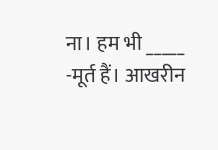ना। हम भी _____ -मूर्त हैं। आखरीन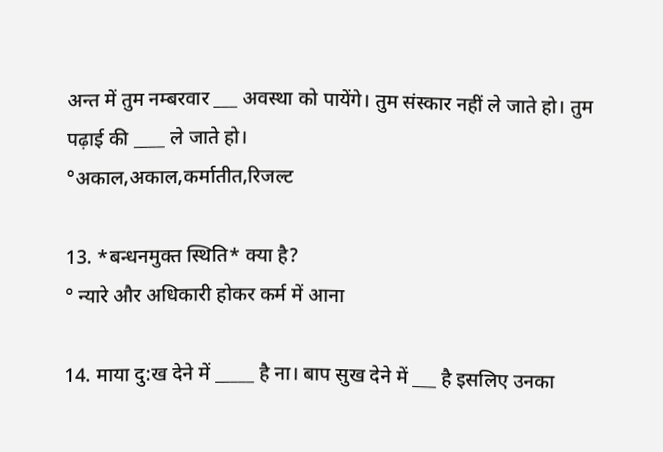अन्त में तुम नम्बरवार ___ अवस्था को पायेंगे। तुम संस्कार नहीं ले जाते हो। तुम पढ़ाई की ____ ले जाते हो।
°अकाल,अकाल,कर्मातीत,रिजल्ट

13. *बन्धनमुक्त स्थिति* क्या है?
° न्यारे और अधिकारी होकर कर्म में आना

14. माया दु:ख देने में _____ है ना। बाप सुख देने में ___ है इसलिए उनका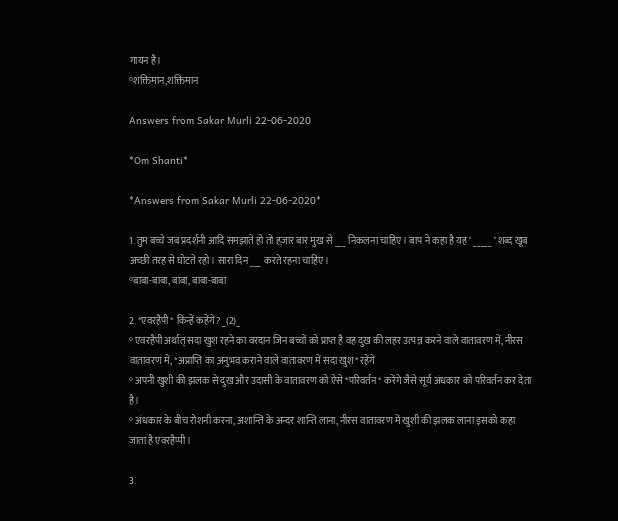गायन है।
°शक्तिमान,शक्तिमान

Answers from Sakar Murli 22-06-2020

*Om Shanti*

*Answers from Sakar Murli 22-06-2020*

1. तुम बच्चे जब प्रदर्शनी आदि समझाते हो तो हज़ार बार मुख से ___ निकलना चाहिए। बाप ने कहा है यह ‘ _____ ‘ शब्द खूब अच्छी तरह से घोटते रहो। सारा दिन ___ करते रहना चाहिए।
°बाबा-बाबा, बाबा, बाबा-बाबा

2. *एवरहैपी* किन्हें कहेंगे? _(2)_
° एवरहैपी अर्थात् सदा खुश रहने का वरदान जिन बच्चों को प्राप्त है वह दुख की लहर उत्पन्न करने वाले वातावरण में, नीरस वातावरण में, *अप्राप्ति का अनुभव कराने वाले वातावरण में सदा खुश* रहेंगे
° अपनी खुशी की झलक से दुख और उदासी के वातावरण को ऐसे *परिवर्तन* करेंगे जैसे सूर्य अंधकार को परिवर्तन कर देता है।
° अंधकार के बीच रोशनी करना, अशान्ति के अन्दर शान्ति लाना, नीरस वातावरण में खुशी की झलक लाना इसको कहा जाता है एवरहैप्पी।

3.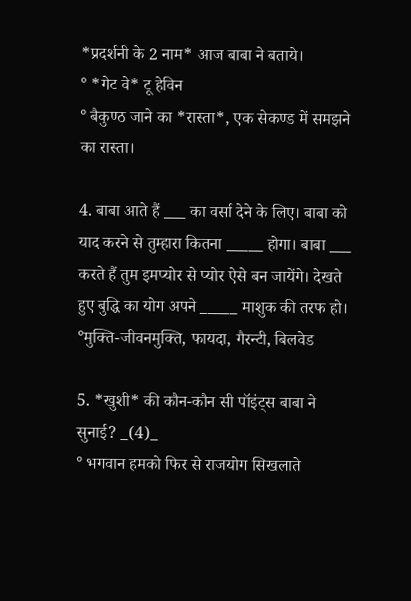*प्रदर्शनी के 2 नाम* आज बाबा ने बताये।
° *गेट वे* टू हेविन
° बैकुण्ठ जाने का *रास्ता*, एक सेकण्ड में समझने का रास्ता।

4. बाबा आते हैं ___ का वर्सा देने के लिए। बाबा को याद करने से तुम्हारा कितना _____ होगा। बाबा ___ करते हैं तुम इमप्योर से प्योर ऐसे बन जायेंगे। देखते हुए बुद्धि का योग अपने _____ माशुक की तरफ हो।
°मुक्ति-जीवनमुक्ति, फायदा, गैरन्टी, बिलवेड

5. *खुशी* की कौन-कौन सी पॉइंट्स बाबा ने सुनाई? _(4)_
° भगवान हमको फिर से राजयोग सिखलाते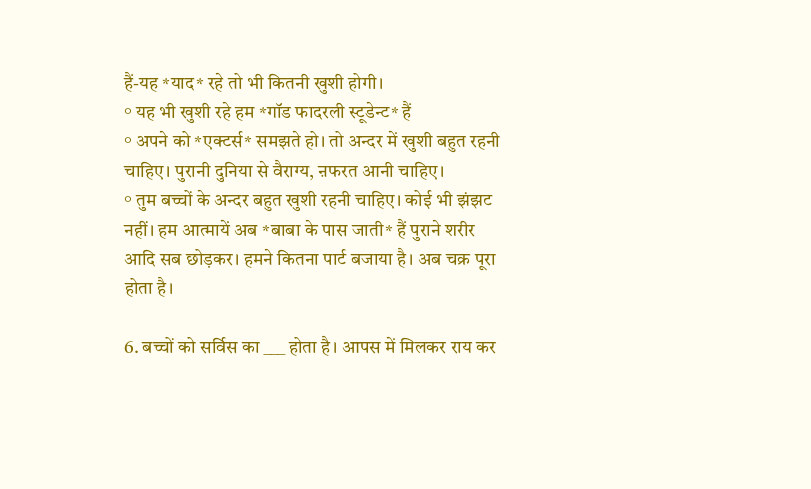हैं-यह *याद* रहे तो भी कितनी खुशी होगी।
° यह भी खुशी रहे हम *गॉड फादरली स्टूडेन्ट* हैं
° अपने को *एक्टर्स* समझते हो। तो अन्दर में खुशी बहुत रहनी चाहिए। पुरानी दुनिया से वैराग्य, ऩफरत आनी चाहिए।
° तुम बच्चों के अन्दर बहुत खुशी रहनी चाहिए। कोई भी झंझट नहीं। हम आत्मायें अब *बाबा के पास जाती* हैं पुराने शरीर आदि सब छोड़कर। हमने कितना पार्ट बजाया है। अब चक्र पूरा होता है।

6. बच्चों को सर्विस का ___ होता है। आपस में मिलकर राय कर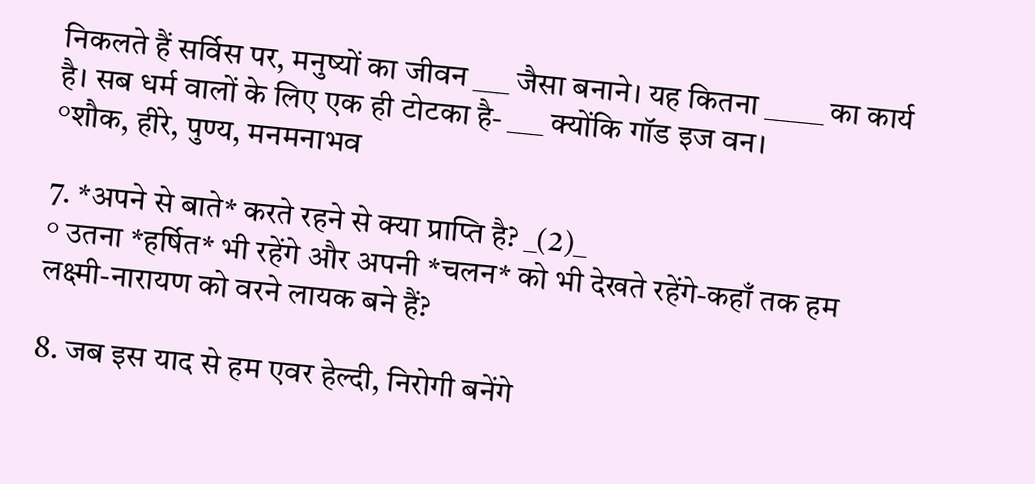निकलते हैं सर्विस पर, मनुष्यों का जीवन ___ जैसा बनाने। यह कितना _____ का कार्य है। सब धर्म वालों के लिए एक ही टोटका है- ___ क्योंकि गॉड इज वन।
°शौक, हीरे, पुण्य, मनमनाभव

7. *अपने से बाते* करते रहने से क्या प्राप्ति है? _(2)_
° उतना *हर्षित* भी रहेंगे और अपनी *चलन* को भी देखते रहेंगे-कहाँ तक हम लक्ष्मी-नारायण को वरने लायक बने हैं?

8. जब इस याद से हम एवर हेल्दी, निरोगी बनेंगे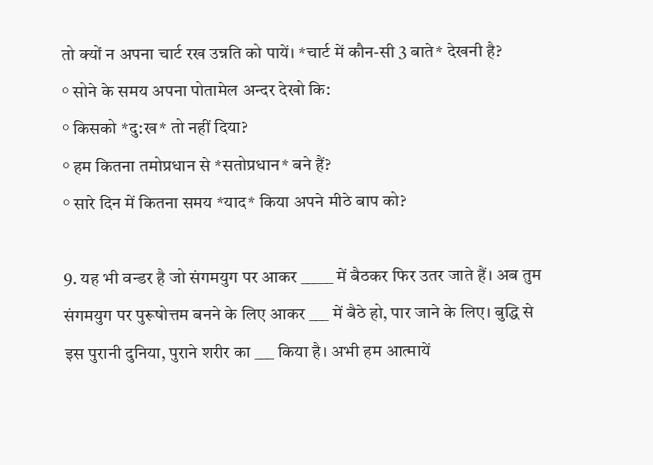तो क्यों न अपना चार्ट रख उन्नति को पायें। *चार्ट में कौन-सी 3 बाते* देखनी है?
° सोने के समय अपना पोतामेल अन्दर देखो कि:
° किसको *दु:ख* तो नहीं दिया?
° हम कितना तमोप्रधान से *सतोप्रधान* बने हैं?
° सारे दिन में कितना समय *याद* किया अपने मीठे बाप को?

9. यह भी वन्डर है जो संगमयुग पर आकर _____ में बैठकर फिर उतर जाते हैं। अब तुम संगमयुग पर पुरूषोत्तम बनने के लिए आकर ___ में बैठे हो, पार जाने के लिए। बुद्धि से इस पुरानी दुनिया, पुराने शरीर का ___ किया है। अभी हम आत्मायें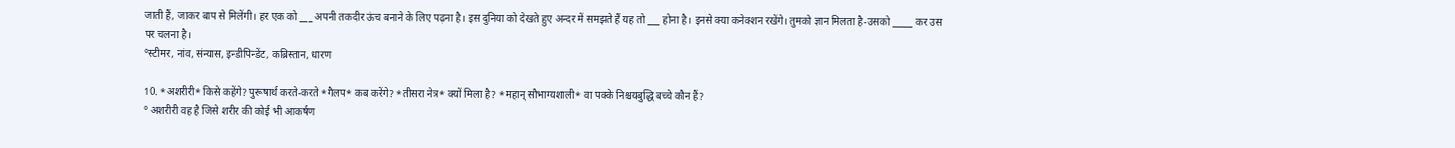जाती हैं, जाकर बाप से मिलेंगी। हर एक को ___ अपनी तकदीर ऊंच बनाने के लिए पढ़ना है। इस दुनिया को देखते हुए अन्दर में समझते हैं यह तो ___ होना है। इनसे क्या कनेक्शन रखेंगे। तुमको ज्ञान मिलता है-उसको _____ कर उस पर चलना है।
°स्टीमर, नांव, संन्यास, इन्डीपिन्डेंट, कब्रिस्तान, धारण

10. *अशरीरी* किसे कहेंगे? पुरूषार्थ करते-करते *गैलप* कब करेंगे? *तीसरा नेत्र* क्यों मिला है? *महान् सौभाग्यशाली* वा पक्के निश्चयबुद्धि बच्चे कौन हैं?
° अशरीरी वह है जिसे शरीर की कोई भी आकर्षण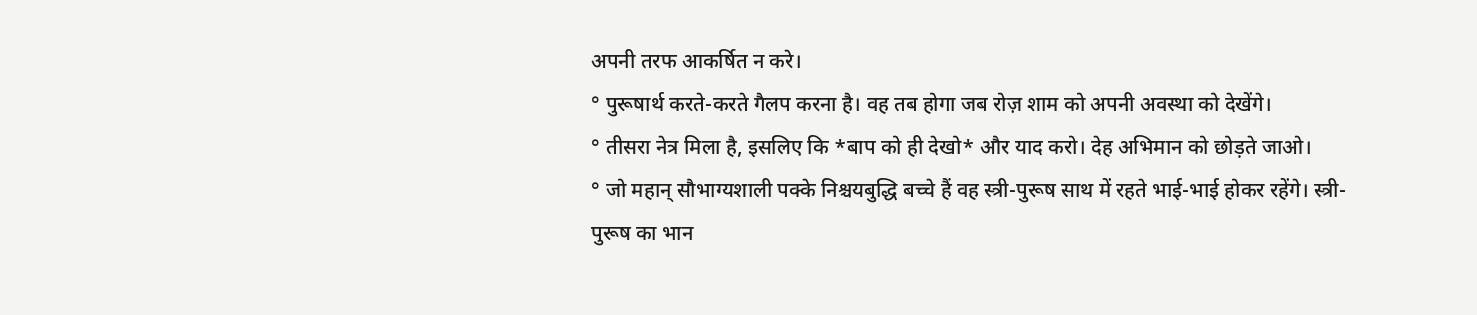अपनी तरफ आकर्षित न करे।
° पुरूषार्थ करते-करते गैलप करना है। वह तब होगा जब रोज़ शाम को अपनी अवस्था को देखेंगे।
° तीसरा नेत्र मिला है, इसलिए कि *बाप को ही देखो* और याद करो। देह अभिमान को छोड़ते जाओ।
° जो महान् सौभाग्यशाली पक्के निश्चयबुद्धि बच्चे हैं वह स्त्री-पुरूष साथ में रहते भाई-भाई होकर रहेंगे। स्त्री-पुरूष का भान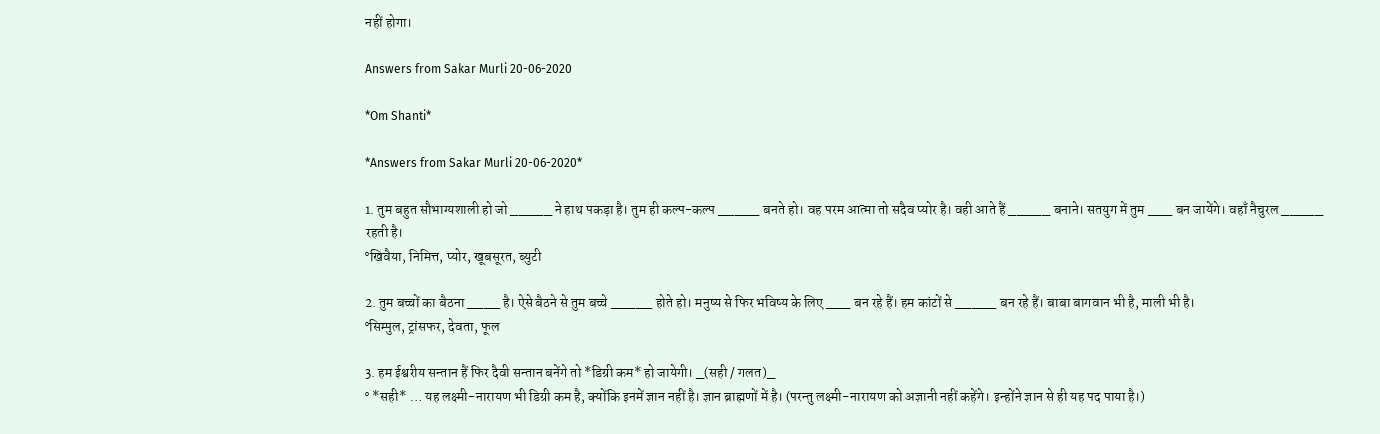नहीं होगा।

Answers from Sakar Murli 20-06-2020

*Om Shanti*

*Answers from Sakar Murli 20-06-2020*

1. तुम बहुत सौभाग्यशाली हो जो _____ ने हाथ पकड़ा है। तुम ही कल्प-कल्प _____ बनते हो। वह परम आत्मा तो सदैव प्योर है। वही आते हैं _____ बनाने। सतयुग में तुम ___ बन जायेंगे। वहाँ नैचुरल _____ रहती है।
°खिवैया, निमित्त, प्योर, खूबसूरत, ब्युटी

2. तुम बच्चों का बैठना ____ है। ऐसे बैठने से तुम बच्चे _____ होते हो। मनुष्य से फिर भविष्य के लिए ___ बन रहे हैं। हम कांटों से _____ बन रहे हैं। बाबा बागवान भी है, माली भी है।
°सिम्पुल, ट्रांसफर, देवता, फूल

3. हम ईश्वरीय सन्तान हैं फिर दैवी सन्तान बनेंगे तो *डिग्री कम* हो जायेगी। _(सही / गलत)_
° *सही* … यह लक्ष्मी-नारायण भी डिग्री कम है, क्योंकि इनमें ज्ञान नहीं है। ज्ञान ब्राह्मणों में है। (परन्तु लक्ष्मी-नारायण को अज्ञानी नहीं कहेंगे। इन्होंने ज्ञान से ही यह पद पाया है।)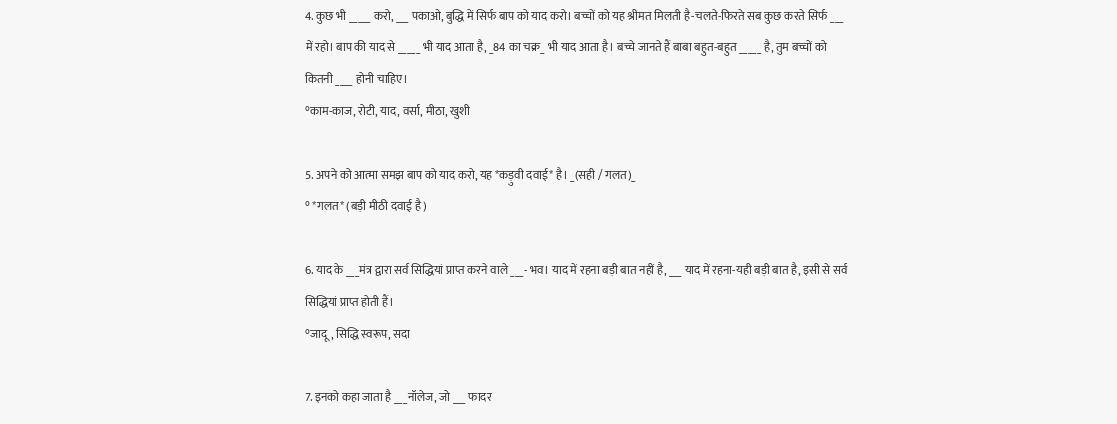4. कुछ भी _____ करो, ___ पकाओ, बुद्धि में सिर्फ बाप को याद करो। बच्चों को यह श्रीमत मिलती है-चलते-फिरते सब कुछ करते सिर्फ ___ में रहो। बाप की याद से _____ भी याद आता है, _84 का चक्र_ भी याद आता है। बच्चे जानते हैं बाबा बहुत-बहुत _____ है, तुम बच्चों को कितनी ____ होनी चाहिए।
°काम-काज, रोटी, याद, वर्सा, मीठा, खुशी

5. अपने को आत्मा समझ बाप को याद करो, यह *कड़ुवी दवाई* है। _(सही / गलत)_
° *गलत* (बड़ी मीठी दवाई है)

6. याद के ___मंत्र द्वारा सर्व सिद्धियां प्राप्त करने वाले ___- भव। याद में रहना बड़ी बात नहीं है, ___ याद में रहना-यही बड़ी बात है, इसी से सर्व सिद्धियां प्राप्त होती हैं।
°जादू, सिद्धि स्वरूप, सदा

7. इनको कहा जाता है ___नॉलेज, जो ___ फादर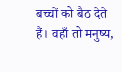बच्चों को बैठ देते हैं। वहाँ तो मनुष्य,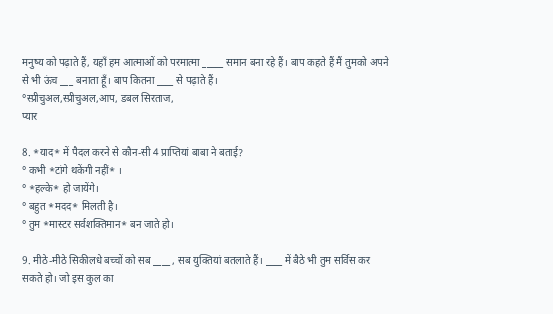मनुष्य को पढ़ाते हैं, यहाँ हम आत्माओं को परमात्मा _____ समान बना रहे हैं। बाप कहते हैं मैं तुमको अपने से भी ऊंच ___ बनाता हूँ। बाप कितना ____ से पढ़ाते हैं।
°स्प्रीचुअल,स्प्रीचुअल,आप, डबल सिरताज,
प्यार

8. *याद* में पैदल करने से कौन-सी 4 प्राप्तियां बाबा ने बताई?
° कभी *टांगे थकेंगी नहीं* ।
° *हल्के* हो जायेंगे।
° बहुत *मदद* मिलती है।
° तुम *मास्टर सर्वशक्तिमान* बन जाते हो।

9. मीठे-मीठे सिकीलधे बच्चों को सब ____ , सब युक्तियां बतलाते हैं। ____ में बैठे भी तुम सर्विस कर सकते हो। जो इस कुल का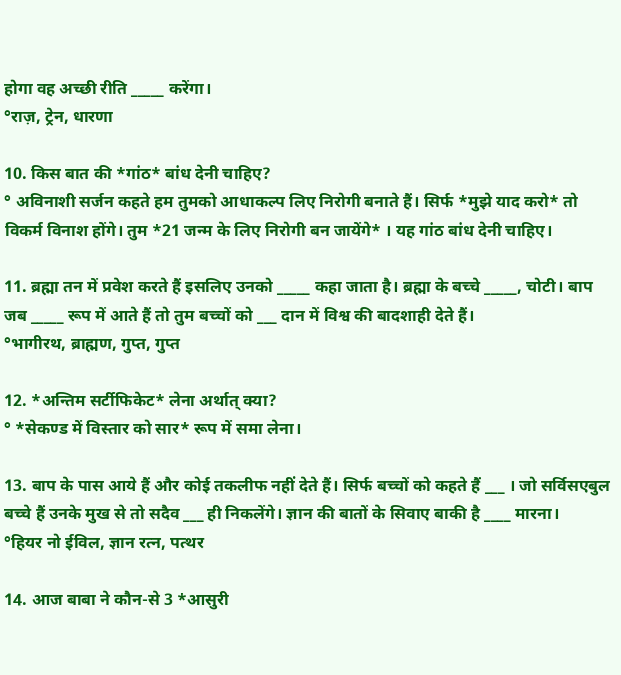होगा वह अच्छी रीति _____ करेंगा।
°राज़, ट्रेन, धारणा

10. किस बात की *गांठ* बांध देनी चाहिए?
° अविनाशी सर्जन कहते हम तुमको आधाकल्प लिए निरोगी बनाते हैं। सिर्फ *मुझे याद करो* तो विकर्म विनाश होंगे। तुम *21 जन्म के लिए निरोगी बन जायेंगे* । यह गांठ बांध देनी चाहिए।

11. ब्रह्मा तन में प्रवेश करते हैं इसलिए उनको _____ कहा जाता है। ब्रह्मा के बच्चे _____, चोटी। बाप जब _____ रूप में आते हैं तो तुम बच्चों को ___ दान में विश्व की बादशाही देते हैं।
°भागीरथ, ब्राह्मण, गुप्त, गुप्त

12. *अन्तिम सर्टीफिकेट* लेना अर्थात् क्या?
° *सेकण्ड में विस्तार को सार* रूप में समा लेना।

13. बाप के पास आये हैं और कोई तकलीफ नहीं देते हैं। सिर्फ बच्चों को कहते हैं ___ । जो सर्विसएबुल बच्चे हैं उनके मुख से तो सदैव ___ ही निकलेंगे। ज्ञान की बातों के सिवाए बाकी है ____ मारना।
°हियर नो ईविल, ज्ञान रत्न, पत्थर

14. आज बाबा ने कौन-से 3 *आसुरी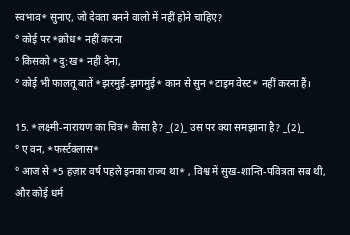स्वभाव* सुनाए, जो देवता बनने वालो में नहीं होने चाहिए?
° कोई पर *क्रोध* नहीं करना
° किसको *दु:ख* नहीं देना,
° कोई भी फालतू बातें *झरमुई-झगमुई* कान से सुन *टाइम वेस्ट* नहीं करना हैं।

15. *लक्ष्मी-नारायण का चित्र* कैसा है? _(2)_ उस पर क्या समझाना है? _(2)_
° ए वन, *फर्स्टक्लास*
° आज से *5 हज़ार वर्ष पहले इनका राज्य था* , विश्व में सुख-शान्ति-पवित्रता सब थी, और कोई धर्म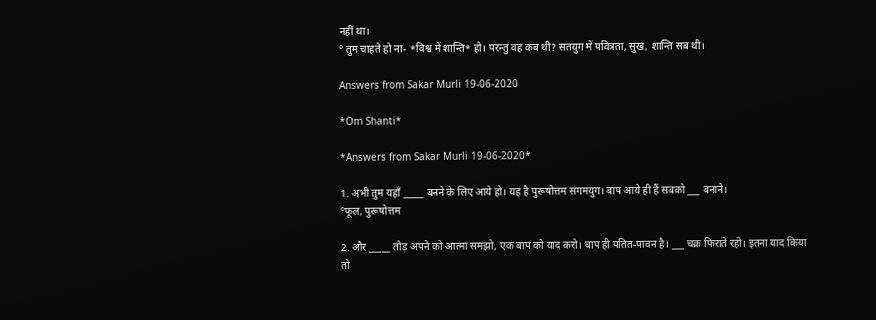नहीं था।
° तुम चाहते हो ना- *विश्व में शान्ति* हो। परन्तु वह कब थी? सतयुग में पवित्रता, सुख, शान्ति सब थी।

Answers from Sakar Murli 19-06-2020

*Om Shanti*

*Answers from Sakar Murli 19-06-2020*

1. अभी तुम यहाँ _____ बनने के लिए आये हो। यह है पुरूषोत्तम संगमयुग। बाप आये ही हैं सबको ___ बनाने।
°फूल, पुरूषोत्तम

2. और _____ तोड़ अपने को आत्मा समझो, एक बाप को याद करो। बाप ही पतित-पावन है। ___ चक्र फिराते रहो। इतना याद किया तो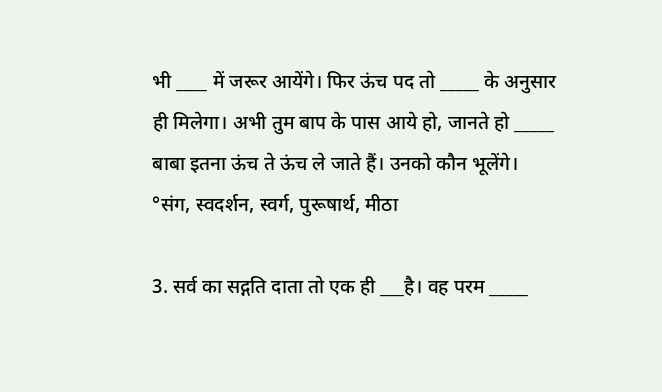भी ____ में जरूर आयेंगे। फिर ऊंच पद तो _____ के अनुसार ही मिलेगा। अभी तुम बाप के पास आये हो, जानते हो _____ बाबा इतना ऊंच ते ऊंच ले जाते हैं। उनको कौन भूलेंगे।
°संग, स्वदर्शन, स्वर्ग, पुरूषार्थ, मीठा

3. सर्व का सद्गति दाता तो एक ही ___है। वह परम _____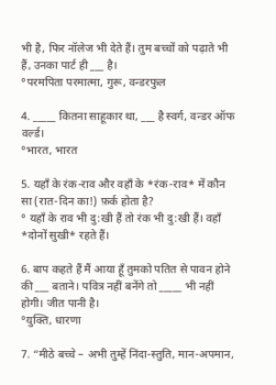भी है, फिर नॉलेज भी देते हैं। तुम बच्चों को पढ़ाते भी हैं, उनका पार्ट ही ___ है।
°परमपिता परमात्मा, गुरू, वन्डरफुल

4. _____ कितना साहूकार था, ___ है स्वर्ग, वन्डर ऑफ वर्ल्ड।
°भारत, भारत

5. यहाँ के रंक-राव और वहाँ के *रंक-राव* में कौन सा (रात-दिन का!) फ़र्क होता है?
° यहाँ के राव भी दु:खी हैं तो रंक भी दु:खी हैं। वहाँ *दोनों सुखी* रहते हैं।

6. बाप कहते हैं मैं आया हूँ तुमको पतित से पावन होने की ___ बताने। पवित्र नहीं बनेंगे तो _____ भी नहीं होगी। जीत पानी है।
°युक्ति, धारणा

7. “मीठे बच्चे – अभी तुम्हें निंदा-स्तुति, मान-अपमान,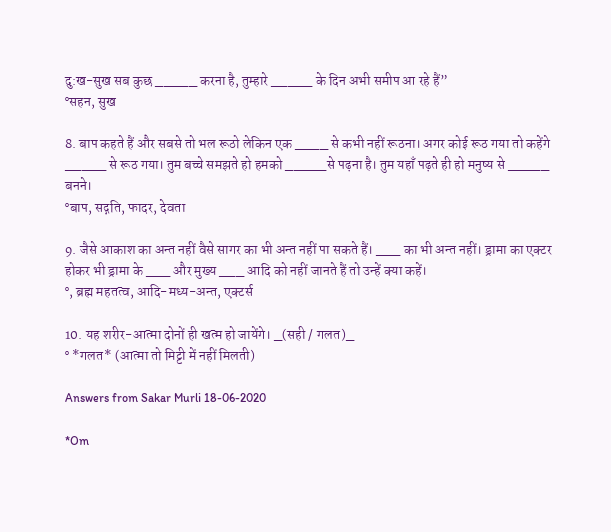दु:ख-सुख सब कुछ _____ करना है, तुम्हारे _____ के दिन अभी समीप आ रहे हैं”
°सहन, सुख

8. बाप कहते हैं और सबसे तो भल रूठो लेकिन एक ____ से कभी नहीं रूठना। अगर कोई रूठ गया तो कहेंगे _____ से रूठ गया। तुम बच्चे समझते हो हमको _____से पढ़ना है। तुम यहाँ पढ़ते ही हो मनुष्य से _____ बनने।
°बाप, सद्गति, फादर, देवता

9. जैसे आकाश का अन्त नहीं वैसे सागर का भी अन्त नहीं पा सकते हैं। ___ का भी अन्त नहीं। ड्रामा का एक्टर होकर भी ड्रामा के ___ और मुख्य ___ आदि को नहीं जानते हैं तो उन्हें क्या कहें।
°, ब्रह्म महतत्व, आदि-मध्य-अन्त, एक्टर्स

10. यह शरीर-आत्मा दोनों ही खत्म हो जायेंगे। _(सही / गलत)_
° *गलत* (आत्मा तो मिट्टी में नहीं मिलती)

Answers from Sakar Murli 18-06-2020

*Om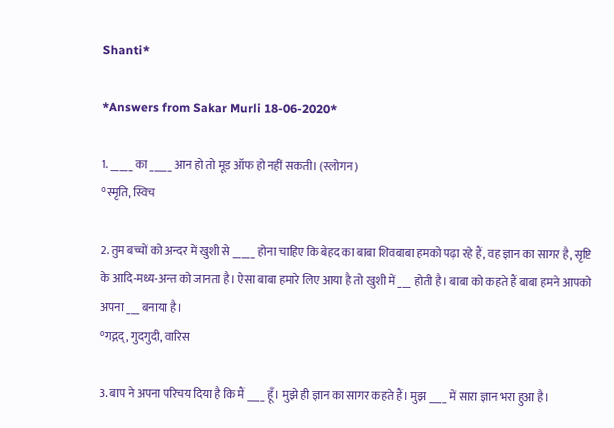Shanti*

*Answers from Sakar Murli 18-06-2020*

1. _____ का _____ आन हो तो मूड ऑफ हो नहीं सकती। (स्लोगन)
°स्मृति, स्विच

2. तुम बच्चों को अन्दर में खुशी से _____ होना चाहिए कि बेहद का बाबा शिवबाबा हमको पढ़ा रहे हैं, वह ज्ञान का सागर है, सृष्टि के आदि-मध्य-अन्त को जानता है। ऐसा बाबा हमारे लिए आया है तो खुशी में ___ होती है। बाबा को कहते हैं बाबा हमने आपको अपना ___ बनाया है।
°गद्गद्, गुदगुदी, वारिस

3. बाप ने अपना परिचय दिया है कि मैं ____ हूँ। मुझे ही ज्ञान का सागर कहते हैं। मुझ ____ में सारा ज्ञान भरा हुआ है।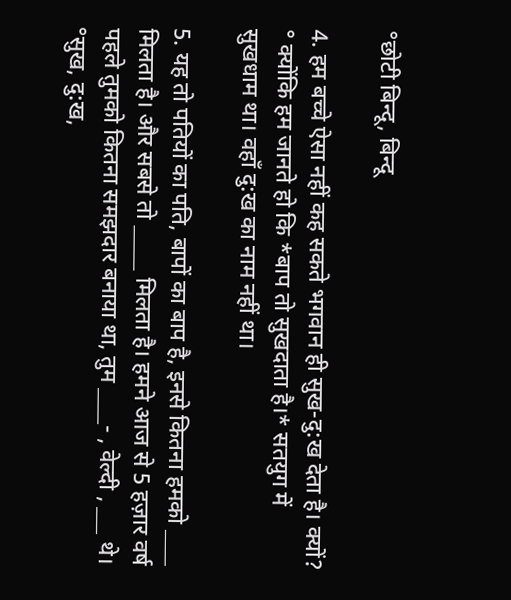°छोटी बिन्दू, बिन्दू

4. हम बच्चे ऐसा नहीं कह सकते भगवान ही सुख-दु:ख देता है। क्यों?
° क्योंकि हम जानते हो कि *बाप तो सुखदाता है।* सतयुग में सुखधाम था। वहाँ दु:ख का नाम नहीं था।

5. यह तो पतियों का पति, बापों का बाप है, इनसे कितना हमको ____ मिलता है। और सबसे तो _____ मिलता है। हमने आज से 5 हज़ार वर्ष पहले तुमको कितना समझदार बनाया था, तुम ____- , वेल्दी , ___ थे।
°सुख, दु:ख,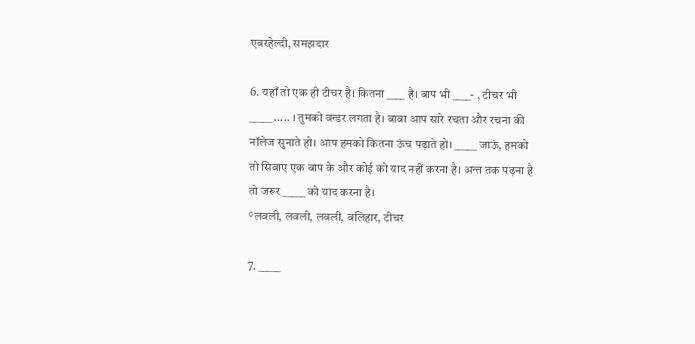एवरहेल्दी, समझदार

6. यहाँ तो एक ही टीचर है। कितना ____ है। बाप भी ____- , टीचर भी _____ ….. । तुमको वन्डर लगता है। बाबा आप सारे रचता और रचना की नॉलेज सुनाते हो। आप हमको कितना ऊंच पढ़ाते हो। _____ जाऊं, हमको तो सिवाए एक बाप के और कोई को याद नहीं करना है। अन्त तक पढ़ना है तो जरूर _____ को याद करना है।
°लवली, लवली, लवली, बलिहार, टीचर

7. _____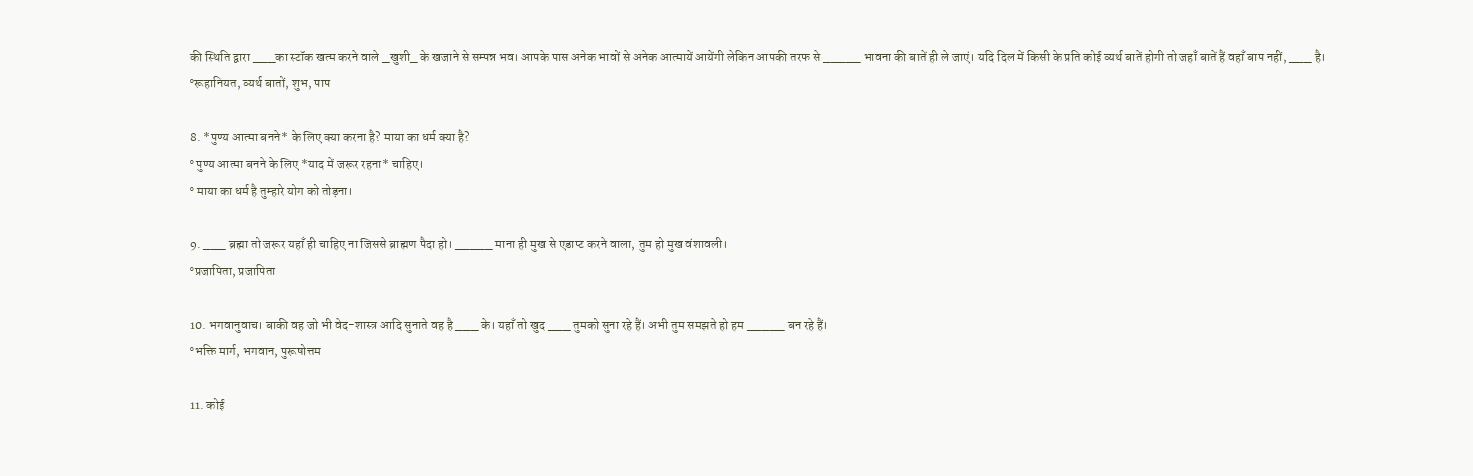की स्थिति द्वारा ___का स्टॉक खत्म करने वाले _खुशी_ के खजाने से सम्पन्न भव। आपके पास अनेक भावों से अनेक आत्मायें आयेंगी लेकिन आपकी तरफ से _____ भावना की बातें ही ले जाएं। यदि दिल में किसी के प्रति कोई व्यर्थ बातें होगी तो जहाँ बातें हैं वहाँ बाप नहीं, ___ है।
°रूहानियत, व्यर्थ बातों, शुभ, पाप

8. *पुण्य आत्मा बनने* के लिए क्या करना है? माया का धर्म क्या है?
° पुण्य आत्मा बनने के लिए *याद में जरूर रहना* चाहिए।
° माया का धर्म है तुम्हारे योग को तोड़ना।

9. ___ ब्रह्मा तो जरूर यहाँ ही चाहिए ना जिससे ब्राह्मण पैदा हो। _____ माना ही मुख से एडाप्ट करने वाला, तुम हो मुख वंशावली।
°प्रजापिता, प्रजापिता

10. भगवानुवाच। बाकी वह जो भी वेद-शास्त्र आदि सुनाते वह है ___ के। यहाँ तो खुद ___ तुमको सुना रहे हैं। अभी तुम समझते हो हम _____ बन रहे हैं।
°भक्ति मार्ग, भगवान, पुरूषोत्तम

11. कोई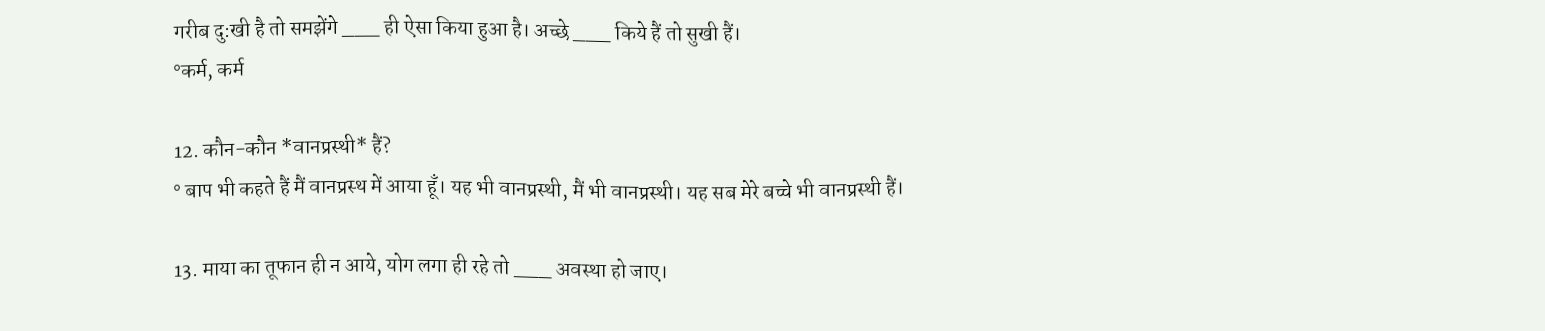गरीब दु:खी है तो समझेंगे ___ ही ऐसा किया हुआ है। अच्छे ___ किये हैं तो सुखी हैं।
°कर्म, कर्म

12. कौन-कौन *वानप्रस्थी* हैं?
° बाप भी कहते हैं मैं वानप्रस्थ में आया हूँ। यह भी वानप्रस्थी, मैं भी वानप्रस्थी। यह सब मेरे बच्चे भी वानप्रस्थी हैं।

13. माया का तूफान ही न आये, योग लगा ही रहे तो ___ अवस्था हो जाए।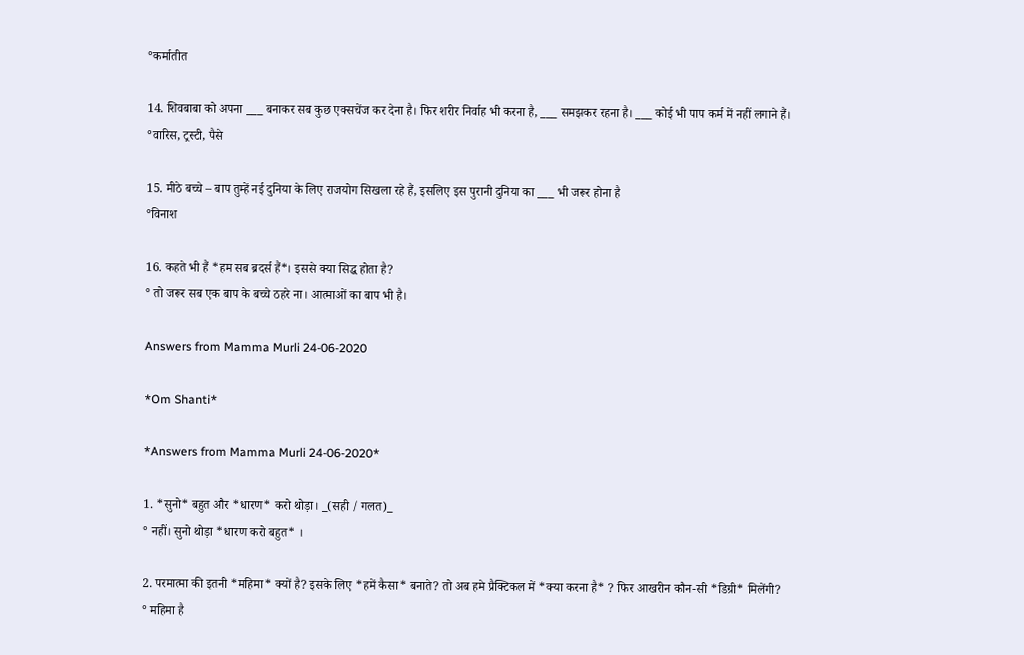°कर्मातीत

14. शिवबाबा को अपना ___ बनाकर सब कुछ एक्सचेंज कर देना है। फिर शरीर निर्वाह भी करना है, ___ समझकर रहना है। ___ कोई भी पाप कर्म में नहीं लगाने हैं।
°वारिस, ट्रस्टी, पैसे

15. मीठे बच्चे – बाप तुम्हें नई दुनिया के लिए राजयोग सिखला रहे हैं, इसलिए इस पुरानी दुनिया का ___ भी जरूर होना है
°विनाश

16. कहते भी हैं *हम सब ब्रदर्स हैं*। इससे क्या सिद्ध होता है?
° तो जरूर सब एक बाप के बच्चे ठहरे ना। आत्माओं का बाप भी है।

Answers from Mamma Murli 24-06-2020

*Om Shanti*

*Answers from Mamma Murli 24-06-2020*

1. *सुनो* बहुत और *धारण* करो थोड़ा। _(सही / गलत)_
° नहीं। सुनो थोड़ा *धारण करो बहुत* ।

2. परमात्मा की इतनी *महिमा* क्यों है? इसके लिए *हमें कैसा* बनाते? तो अब हमे प्रैक्टिकल में *क्या करना है* ? फिर आखरीन कौन-सी *डिग्री* मिलेंगी?
° महिमा है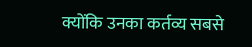क्योंकि उनका कर्तव्य सबसे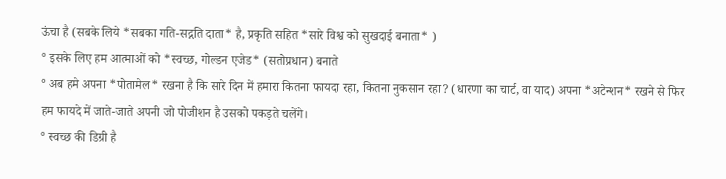ऊंचा है (सबके लिये *सबका गति-सद्गति दाता* है, प्रकृति सहित *सारे विश्व को सुखदाई बनाता* )
° इसके लिए हम आत्माओं को *स्वच्छ, गोल्डन एजेड* (सतोप्रधान) बनाते
° अब हमे अपना *पोतामेल* रखना है कि सारे दिन में हमारा कितना फायदा रहा, कितना नुकसान रहा? (धारणा का चार्ट, वा याद) अपना *अटेन्शन* रखने से फिर हम फायदे में जाते-जाते अपनी जो पोजीशन है उसको पकड़ते चलेंगे।
° स्वच्छ की डिग्री है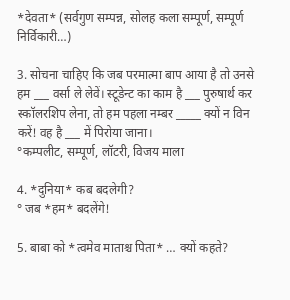*देवता* (सर्वगुण सम्पन्न, सोलह कला सम्पूर्ण, सम्पूर्ण निर्विकारी…)

3. सोचना चाहिए कि जब परमात्मा बाप आया है तो उनसे हम ___ वर्सा ले लेवें। स्टूडेन्ट का काम है ___ पुरुषार्थ कर स्कॉलरशिप लेना, तो हम पहला नम्बर _____ क्यों न विन करें! वह है ___ में पिरोया जाना।
°कम्पलीट, सम्पूर्ण, लॉटरी, विजय माला

4. *दुनिया* कब बदलेगी?
° जब *हम* बदलेंगे!

5. बाबा को *त्वमेव माताश्च पिता* … क्यों कहते?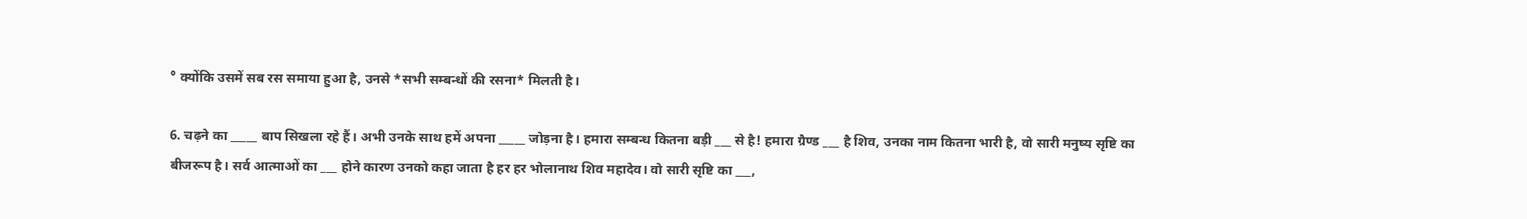° क्योंकि उसमें सब रस समाया हुआ है, उनसे *सभी सम्बन्धों की रसना* मिलती है।

6. चढ़ने का _____ बाप सिखला रहे हैं। अभी उनके साथ हमें अपना _____ जोड़ना है। हमारा सम्बन्ध कितना बड़ी ___ से है! हमारा ग्रैण्ड ___ है शिव, उनका नाम कितना भारी है, वो सारी मनुष्य सृष्टि का बीजरूप है। सर्व आत्माओं का ___ होने कारण उनको कहा जाता है हर हर भोलानाथ शिव महादेव। वो सारी सृष्टि का ___,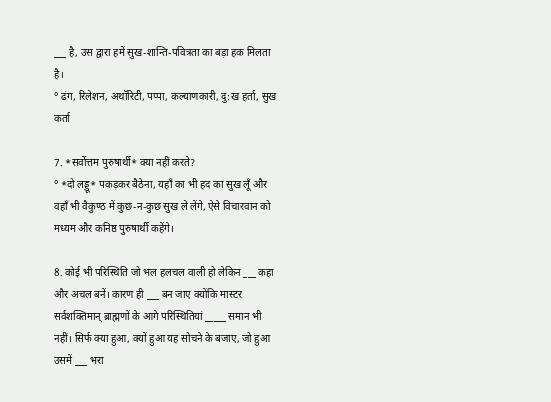___ है, उस द्वारा हमें सुख-शान्ति-पवित्रता का बड़ा हक मिलता है।
° ढंग, रिलेशन, अथॉरिटी, पप्पा, कल्याणकारी, दु:ख हर्ता, सुख कर्ता

7. *सर्वोत्तम पुरुषार्थी* क्या नहीं करते?
° *दो लड्डू* पकड़कर बैठेना, यहाँ का भी हद का सुख लूँ और वहाँ भी वैकुण्ठ में कुछ-न-कुछ सुख ले लेंगे, ऐसे विचारवान को मध्यम और कनिष्ठ पुरुषार्थी कहेंगे।

8. कोई भी परिस्थिति जो भल हलचल वाली हो लेकिन ___ कहा और अचल बनें। कारण ही ___ बन जाए क्योंकि मास्टर सर्वशक्तिमान् ब्राह्मणों के आगे परिस्थितियां _____ समान भी नहीं। सिर्फ क्या हुआ, क्यों हुआ यह सोचने के बजाए, जो हुआ उसमें ___ भरा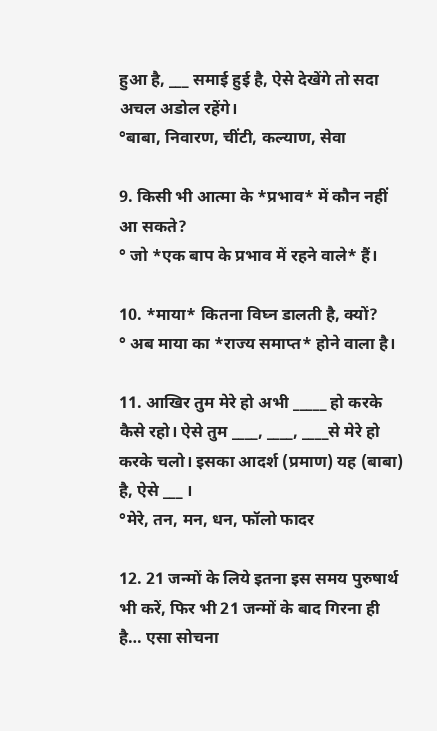हुआ है, ___ समाई हुई है, ऐसे देखेंगे तो सदा अचल अडोल रहेंगे।
°बाबा, निवारण, चींटी, कल्याण, सेवा

9. किसी भी आत्मा के *प्रभाव* में कौन नहीं आ सकते?
° जो *एक बाप के प्रभाव में रहने वाले* हैं।

10. *माया* कितना विघ्न डालती है, क्यों?
° अब माया का *राज्य समाप्त* होने वाला है।

11. आखिर तुम मेरे हो अभी _____ हो करके कैसे रहो। ऐसे तुम ____, ____, ____से मेरे हो करके चलो। इसका आदर्श (प्रमाण) यह (बाबा) है, ऐसे ___ ।
°मेरे, तन, मन, धन, फॉलो फादर

12. 21 जन्मों के लिये इतना इस समय पुरुषार्थ भी करें, फिर भी 21 जन्मों के बाद गिरना ही है… एसा सोचना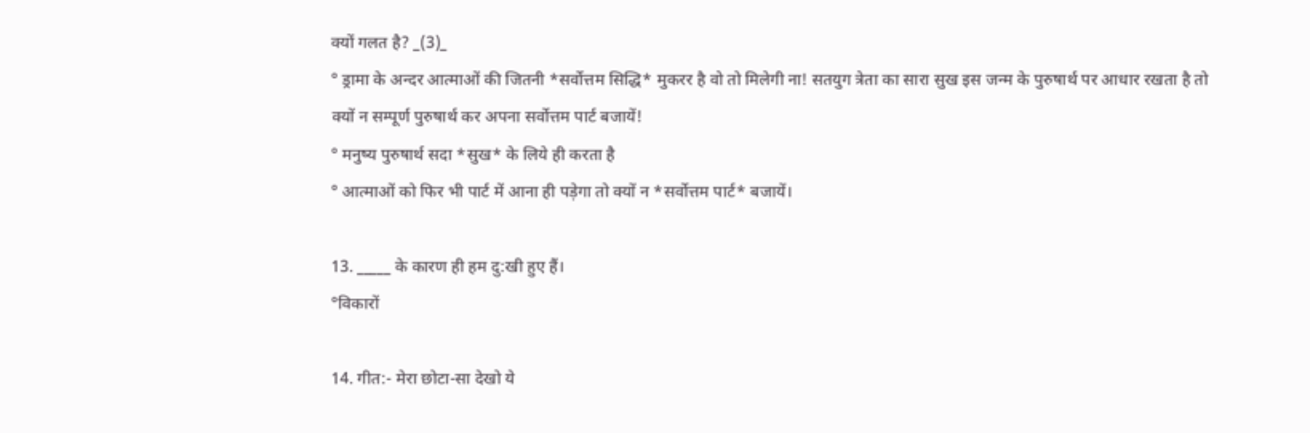क्यों गलत है? _(3)_
° ड्रामा के अन्दर आत्माओं की जितनी *सर्वोत्तम सिद्धि* मुकरर है वो तो मिलेगी ना! सतयुग त्रेता का सारा सुख इस जन्म के पुरुषार्थ पर आधार रखता है तो क्यों न सम्पूर्ण पुरुषार्थ कर अपना सर्वोत्तम पार्ट बजायें!
° मनुष्य पुरुषार्थ सदा *सुख* के लिये ही करता है
° आत्माओं को फिर भी पार्ट में आना ही पड़ेगा तो क्यों न *सर्वोत्तम पार्ट* बजायें।

13. _____ के कारण ही हम दु:खी हुए हैं।
°विकारों

14. गीत:- मेरा छोटा-सा देखो ये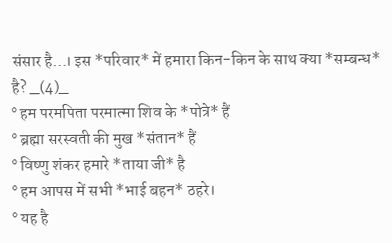संसार है…। इस *परिवार* में हमारा किन-किन के साथ क्या *सम्बन्ध* है? _(4)_
° हम परमपिता परमात्मा शिव के *पोत्रे* हैं
° ब्रह्मा सरस्वती की मुख *संतान* हैं
° विष्णु शंकर हमारे *ताया जी* है
° हम आपस में सभी *भाई बहन* ठहरे।
° यह है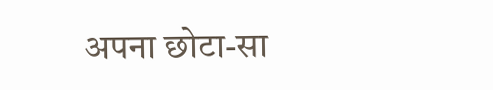अपना छोटा-सा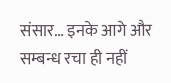संसार… इनके आगे और सम्बन्ध रचा ही नहीं